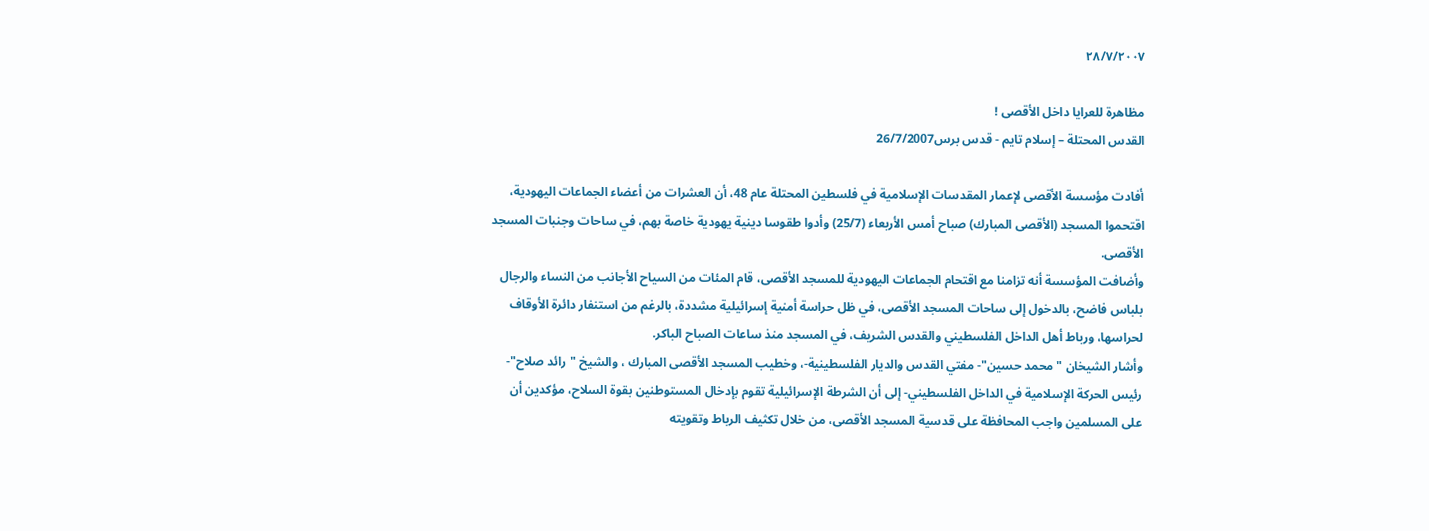٢٨/٧/٢٠٠٧

مظاهرة للعرايا داخل الأقصى !
القدس المحتلة – إسلام تايم - قدس برس26/7/2007

أفادت مؤسسة الأقصى لإعمار المقدسات الإسلامية في فلسطين المحتلة عام 48، أن العشرات من أعضاء الجماعات اليهودية، اقتحموا المسجد (الأقصى المبارك) صباح أمس الأربعاء (25/7) وأدوا طقوسا دينية يهودية خاصة بهم، في ساحات وجنبات المسجد الأقصى.
وأضافت المؤسسة أنه تزامنا مع اقتحام الجماعات اليهودية للمسجد الأقصى، قام المئات من السياح الأجانب من النساء والرجال بلباس فاضح، بالدخول إلى ساحات المسجد الأقصى، في ظل حراسة أمنية إسرائيلية مشددة، بالرغم من استنفار دائرة الأوقاف لحراسها، ورباط أهل الداخل الفلسطيني والقدس الشريف، في المسجد منذ ساعات الصباح الباكر.
وأشار الشيخان "محمد حسين"- مفتي القدس والديار الفلسطينية-، وخطيب المسجد الأقصى المبارك ، والشيخ "رائد صلاح"- رئيس الحركة الإسلامية في الداخل الفلسطيني- إلى أن الشرطة الإسرائيلية تقوم بإدخال المستوطنين بقوة السلاح، مؤكدين أن على المسلمين واجب المحافظة على قدسية المسجد الأقصى، من خلال تكثيف الرباط وتقويته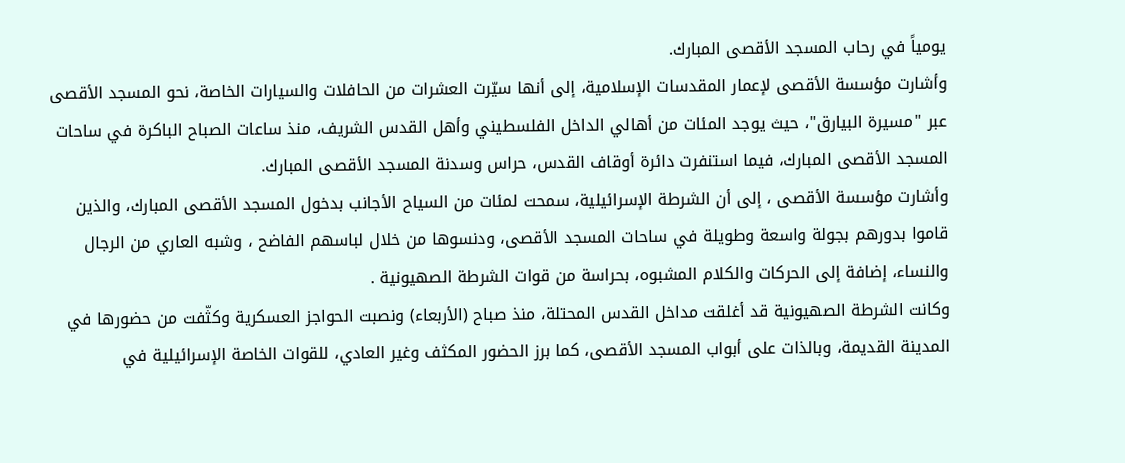يومياً في رحاب المسجد الأقصى المبارك.
وأشارت مؤسسة الأقصى لإعمار المقدسات الإسلامية، إلى أنها سيّرت العشرات من الحافلات والسيارات الخاصة، نحو المسجد الأقصى عبر "مسيرة البيارق"، حيث يوجد المئات من أهالي الداخل الفلسطيني وأهل القدس الشريف، منذ ساعات الصباح الباكرة في ساحات المسجد الأقصى المبارك، فيما استنفرت دائرة أوقاف القدس، حراس وسدنة المسجد الأقصى المبارك.
وأشارت مؤسسة الأقصى ، إلى أن الشرطة الإسرائيلية، سمحت لمئات من السياح الأجانب بدخول المسجد الأقصى المبارك، والذين قاموا بدورهم بجولة واسعة وطويلة في ساحات المسجد الأقصى، ودنسوها من خلال لباسهم الفاضح ، وشبه العاري من الرجال والنساء، إضافة إلى الحركات والكلام المشبوه، بحراسة من قوات الشرطة الصهيونية .
وكانت الشرطة الصهيونية قد أغلقت مداخل القدس المحتلة، منذ صباح (الأربعاء) ونصبت الحواجز العسكرية وكثّفت من حضورها في المدينة القديمة، وبالذات على أبواب المسجد الأقصى، كما برز الحضور المكثف وغير العادي، للقوات الخاصة الإسرائيلية في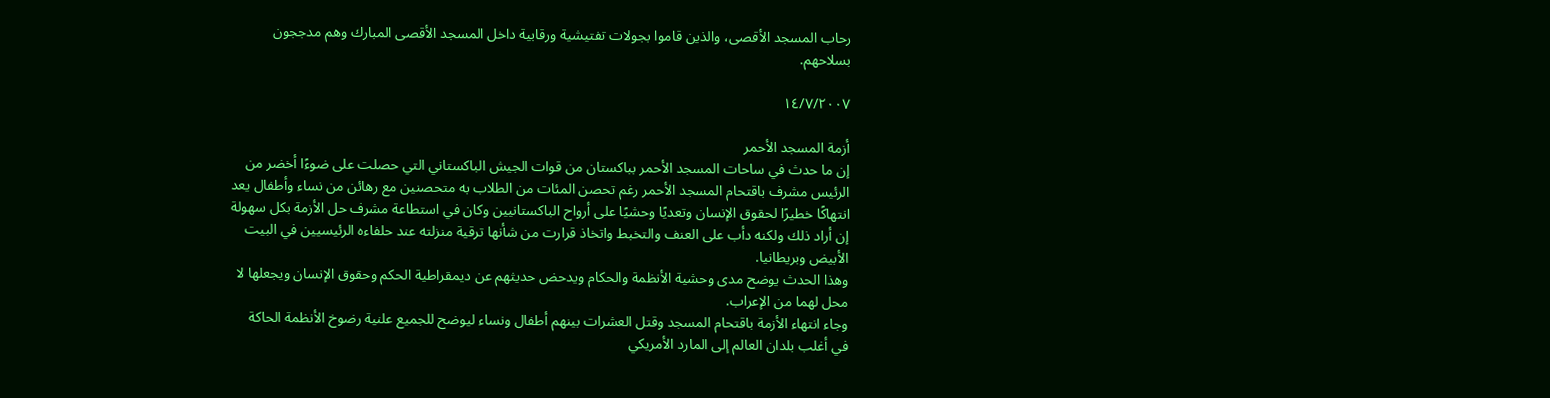رحاب المسجد الأقصى، والذين قاموا بجولات تفتيشية ورقابية داخل المسجد الأقصى المبارك وهم مدججون بسلاحهم.

١٤/٧/٢٠٠٧

أزمة المسجد الأحمر
إن ما حدث في ساحات المسجد الأحمر بباكستان من قوات الجيش الباكستاني التي حصلت على ضوءًا أخضر من الرئيس مشرف باقتحام المسجد الأحمر رغم تحصن المئات من الطلاب به متحصنين مع رهائن من نساء وأطفال يعد انتهاكًا خطيرًا لحقوق الإنسان وتعديًا وحشيًا على أرواح الباكستانيين وكان في استطاعة مشرف حل الأزمة بكل سهولة إن أراد ذلك ولكنه دأب على العنف والتخبط واتخاذ قرارت من شأنها ترقية منزلته عند حلفاءه الرئيسيين في البيت الأبيض وبريطانيا.
وهذا الحدث يوضح مدى وحشية الأنظمة والحكام ويدحض حديثهم عن ديمقراطية الحكم وحقوق الإنسان ويجعلها لا محل لهما من الإعراب.
وجاء انتهاء الأزمة باقتحام المسجد وقتل العشرات بينهم أطفال ونساء ليوضح للجميع علنية رضوخ الأنظمة الحاكة في أغلب بلدان العالم إلى المارد الأمريكي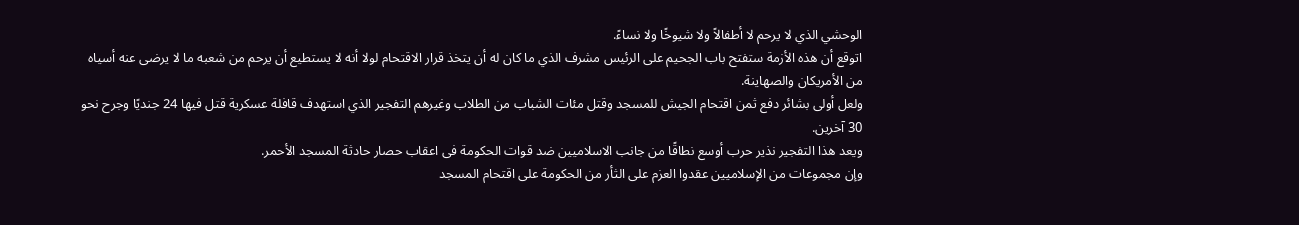الوحشي الذي لا يرحم لا أطفالاً ولا شيوخًا ولا نساءً.
اتوقع أن هذه الأزمة ستفتح باب الجحيم على الرئيس مشرف الذي ما كان له أن يتخذ قرار الاقتحام لولا أنه لا يستطيع أن يرحم من شعبه ما لا يرضى عنه أسياه من الأمريكان والصهاينة.
ولعل أولى بشائر دفع ثمن اقتحام الجيش للمسجد وقتل مئات الشباب من الطلاب وغيرهم التفجير الذي استهدف قافلة عسكرية قتل فيها 24 جنديًا وجرح نحو 30 آخرين.
ويعد هذا التفجير نذير حرب أوسع نطاقًا من جانب الاسلاميين ضد قوات الحكومة فى اعقاب حصار حادثة المسجد الأحمر.
وإن مجموعات من الإسلاميين عقدوا العزم على الثأر من الحكومة على اقتحام المسجد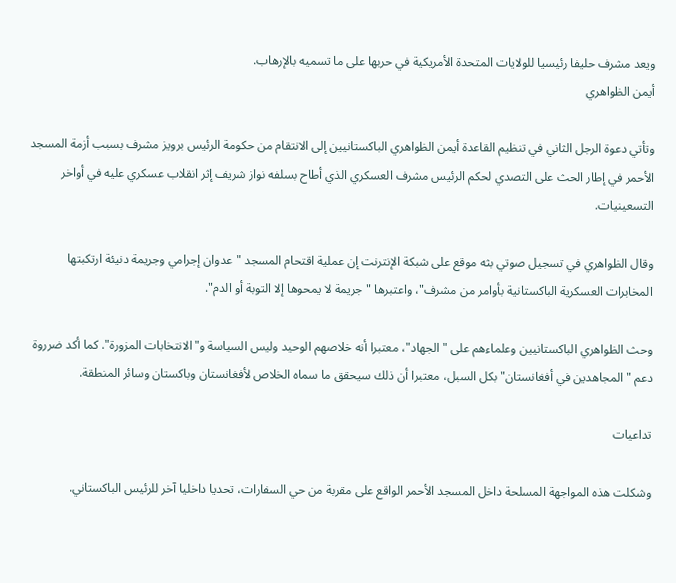ويعد مشرف حليفا رئيسيا للولايات المتحدة الأمريكية في حربها على ما تسميه بالإرهاب.
أيمن الظواهري

وتأتي دعوة الرجل الثاني في تنظيم القاعدة أيمن الظواهري الباكستانيين إلى الانتقام من حكومة الرئيس برويز مشرف بسبب أزمة المسجد الأحمر في إطار الحث على التصدي لحكم الرئيس مشرف العسكري الذي أطاح بسلفه نواز شريف إثر انقلاب عسكري عليه في أواخر التسعينيات.

وقال الظواهري في تسجيل صوتي بثه موقع على شبكة الإنترنت إن عملية اقتحام المسجد "عدوان إجرامي وجريمة دنيئة ارتكبتها المخابرات العسكرية الباكستانية بأوامر من مشرف"، واعتبرها "جريمة لا يمحوها إلا التوبة أو الدم".

وحث الظواهري الباكستانيين وعلماءهم على "الجهاد"، معتبرا أنه خلاصهم الوحيد وليس السياسة و"الانتخابات المزورة". كما أكد ضرروة دعم "المجاهدين في أفغانستان" بكل السبل، معتبرا أن ذلك سيحقق ما سماه الخلاص لأفغانستان وباكستان وسائر المنطقة.

تداعيات

وشكلت هذه المواجهة المسلحة داخل المسجد الأحمر الواقع على مقربة من حي السفارات، تحديا داخليا آخر للرئيس الباكستاني.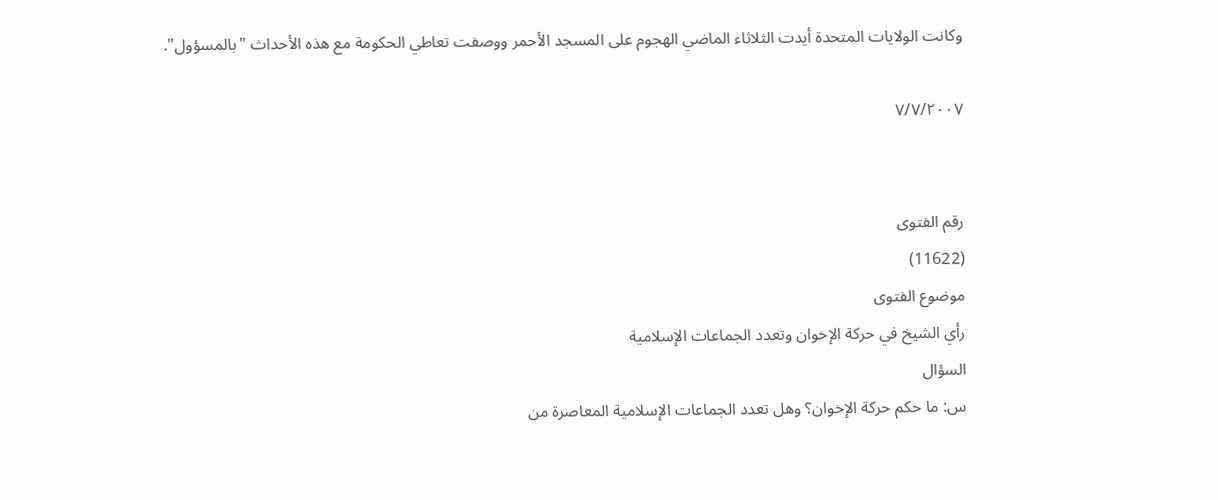وكانت الولايات المتحدة أيدت الثلاثاء الماضي الهجوم على المسجد الأحمر ووصفت تعاطي الحكومة مع هذه الأحداث "بالمسؤول".

٧/٧/٢٠٠٧


رقم الفتوى
(11622)
موضوع الفتوى
رأي الشيخ في حركة الإخوان وتعدد الجماعات الإسلامية
السؤال
س: ما حكم حركة الإخوان؟ وهل تعدد الجماعات الإسلامية المعاصرة من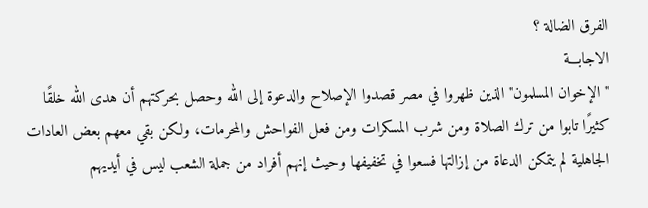الفرق الضالة ؟
الاجابـــة
"الإخوان المسلمون" الذين ظهروا في مصر قصدوا الإصلاح والدعوة إلى الله وحصل بحركتهم أن هدى الله خلقًا كثيرًا تابوا من ترك الصلاة ومن شرب المسكرات ومن فعل الفواحش والمحرمات، ولكن بقي معهم بعض العادات الجاهلية لم يتمكن الدعاة من إزالتها فسعوا في تخفيفها وحيث إنهم أفراد من جملة الشعب ليس في أيديهم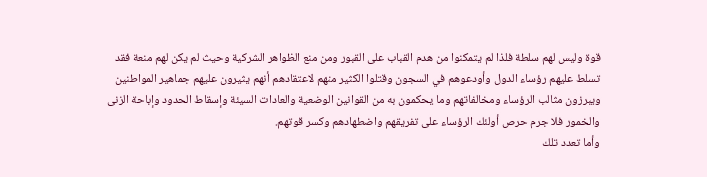قوة وليس لهم سلطة فلذا لم يتمكنوا من هدم القباب على القبور ومن منع الظواهر الشركية وحيث لم يكن لهم منعة فقد تسلط عليهم رؤساء الدول وأودعوهم في السجون وقتلوا الكثير منهم لاعتقادهم أنهم يثيرون عليهم جماهير المواطنين ويبرزون مثالب الرؤساء ومخالفاتهم وما يحكمون به من القوانين الوضعية والعادات السيئة وإسقاط الحدود وإباحة الزنى والخمور فلا جرم حرص أولئك الرؤساء على تفريقهم واضطهادهم وكسر قوتهم.
وأما تعدد تلك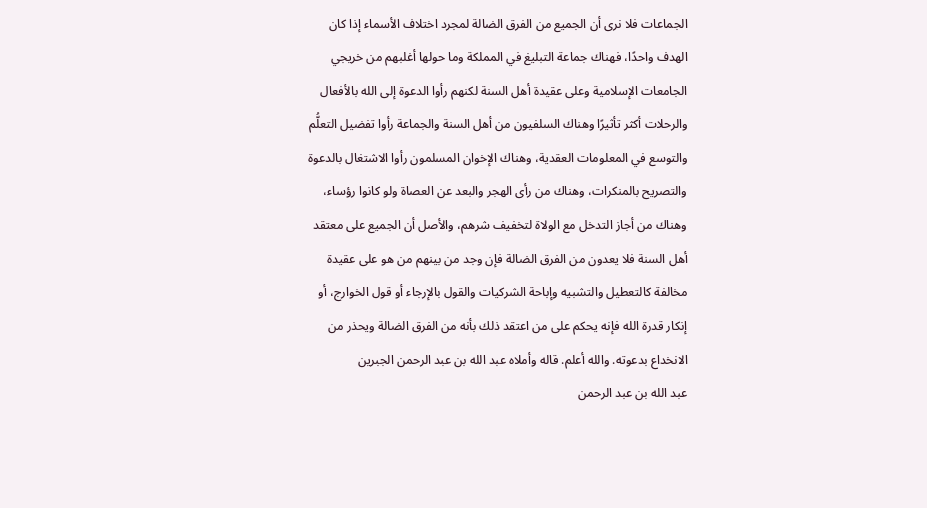الجماعات فلا نرى أن الجميع من الفرق الضالة لمجرد اختلاف الأسماء إذا كان الهدف واحدًا، فهناك جماعة التبليغ في المملكة وما حولها أغلبهم من خريجي الجامعات الإسلامية وعلى عقيدة أهل السنة لكنهم رأوا الدعوة إلى الله بالأفعال والرحلات أكثر تأثيرًا وهناك السلفيون من أهل السنة والجماعة رأوا تفضيل التعلُّم والتوسع في المعلومات العقدية، وهناك الإخوان المسلمون رأوا الاشتغال بالدعوة والتصريح بالمنكرات، وهناك من رأى الهجر والبعد عن العصاة ولو كانوا رؤساء، وهناك من أجاز التدخل مع الولاة لتخفيف شرهم، والأصل أن الجميع على معتقد أهل السنة فلا يعدون من الفرق الضالة فإن وجد من بينهم من هو على عقيدة مخالفة كالتعطيل والتشبيه وإباحة الشركيات والقول بالإرجاء أو قول الخوارج، أو إنكار قدرة الله فإنه يحكم على من اعتقد ذلك بأنه من الفرق الضالة ويحذر من الانخداع بدعوته. والله أعلم. قاله وأملاه عبد الله بن عبد الرحمن الجبرين
عبد الله بن عبد الرحمن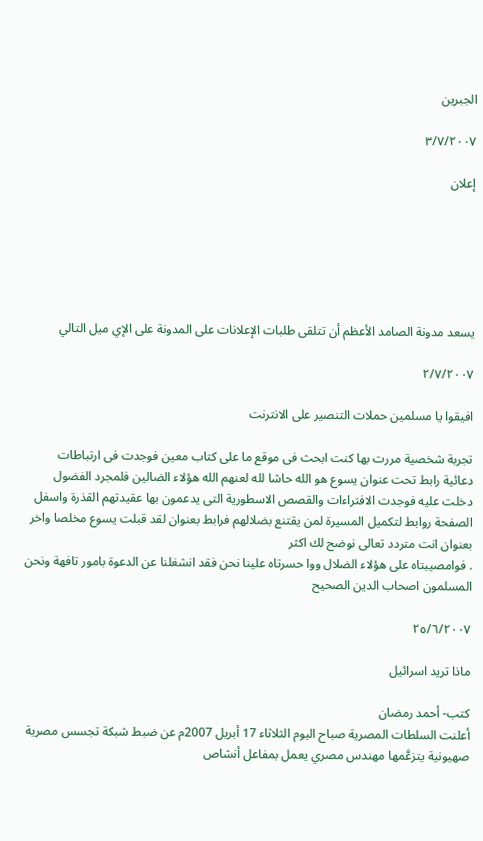الجبرين

٣/٧/٢٠٠٧

إعلان






يسعد مدونة الصامد الأعظم أن تتلقى طلبات الإعلانات على المدونة على الإي ميل التالي

٢/٧/٢٠٠٧

افيقوا يا مسلمين حملات التنصير على الانترنت

تجربة شخصية مررت بها كنت ابحث فى موقع ما على كتاب معين فوجدت فى ارتباطات دعائية رابط تحت عنوان يسوع هو الله حاشا لله لعنهم الله هؤلاء الضالين فلمجرد الفضول دخلت عليه فوجدت الافتراءات والقصص الاسطورية التى يدعمون بها عقيدتهم القذرة واسفل الصفحة روابط لتكميل المسيرة لمن يقتنع بضلالهم فرابط بعنوان لقد قبلت يسوع مخلصا واخر بعنوان انت متردد تعالى نوضح لك اكثر
. فوامصيبتاه على هؤلاء الضلال ووا حسرتاه علينا نحن فقد انشغلنا عن الدعوة بامور تافهة ونحن المسلمون اصحاب الدين الصحيح

٢٥/٦/٢٠٠٧

ماذا تريد اسرائيل

كتب- أحمد رمضان
أعلنت السلطات المصرية صباح اليوم الثلاثاء 17 أبريل 2007م عن ضبط شبكة تجسس مصرية صهيونية يتزعَّمها مهندس مصري يعمل بمفاعل أنشاص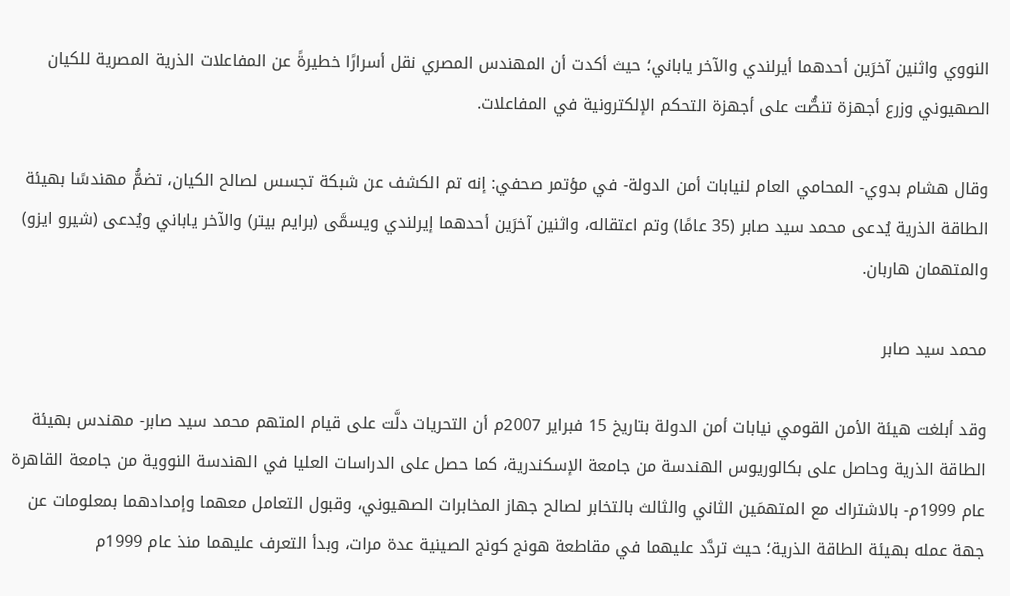النووي واثنين آخرَين أحدهما أيرلندي والآخر ياباني؛ حيث أكدت أن المهندس المصري نقل أسرارًا خطيرةً عن المفاعلات الذرية المصرية للكيان الصهيوني وزرع أجهزة تنصُّت على أجهزة التحكم الإلكترونية في المفاعلات.

وقال هشام بدوي- المحامي العام لنيابات أمن الدولة- في مؤتمر صحفي: إنه تم الكشف عن شبكة تجسس لصالح الكيان، تضمُّ مهندسًا بهيئة الطاقة الذرية يُدعى محمد سيد صابر (35 عامًا) وتم اعتقاله، واثنين آخرَين أحدهما إيرلندي ويسمَّى (برايم بيتر) والآخر ياباني ويُدعى (شيرو ايزو) والمتهمان هاربان.

محمد سيد صابر

وقد أبلغت هيئة الأمن القومي نيابات أمن الدولة بتاريخ 15 فبراير 2007م أن التحريات دلَّت على قيام المتهم محمد سيد صابر- مهندس بهيئة الطاقة الذرية وحاصل على بكالوريوس الهندسة من جامعة الإسكندرية، كما حصل على الدراسات العليا في الهندسة النووية من جامعة القاهرة عام 1999م- بالاشتراك مع المتهمَين الثاني والثالث بالتخابر لصالح جهاز المخابرات الصهيوني، وقبول التعامل معهما وإمدادهما بمعلومات عن جهة عمله بهيئة الطاقة الذرية؛ حيث تردَّد عليهما في مقاطعة هونج كونج الصينية عدة مرات، وبدأ التعرف عليهما منذ عام 1999م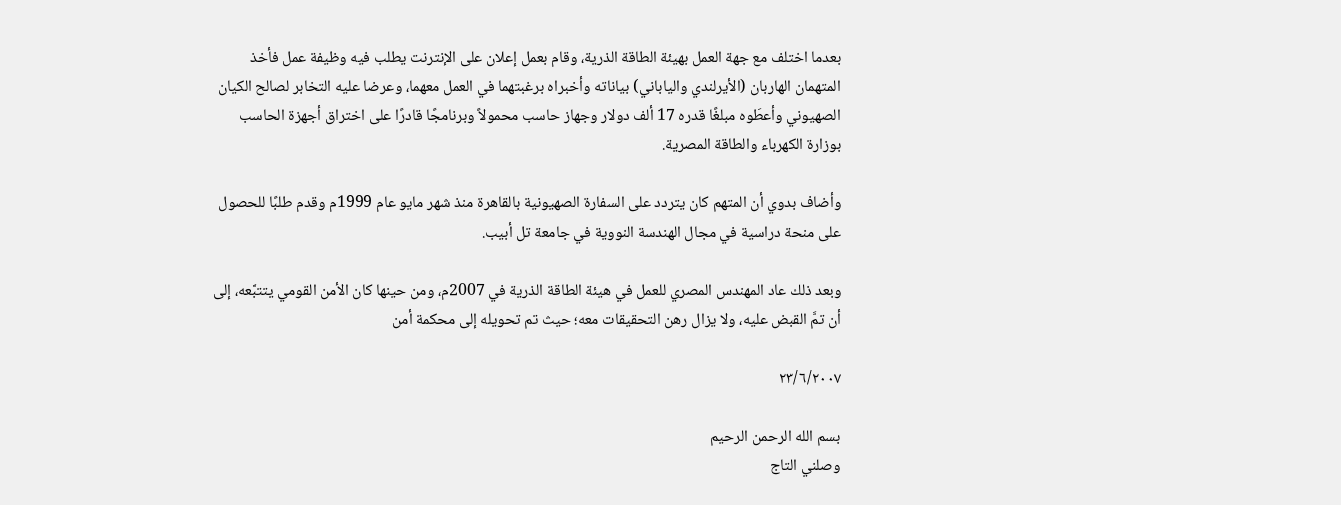بعدما اختلف مع جهة العمل بهيئة الطاقة الذرية، وقام بعمل إعلان على الإنترنت يطلب فيه وظيفة عمل فأخذ المتهمان الهاربان (الأيرلندي والياباني) بياناته وأخبراه برغبتهما في العمل معهما، وعرضا عليه التخابر لصالح الكيان الصهيوني وأعطَوه مبلغًا قدره 17 ألف دولار وجهاز حاسب محمولاً وبرنامجًا قادرًا على اختراق أجهزة الحاسب بوزارة الكهرباء والطاقة المصرية.

وأضاف بدوي أن المتهم كان يتردد على السفارة الصهيونية بالقاهرة منذ شهر مايو عام 1999م وقدم طلبًا للحصول على منحة دراسية في مجال الهندسة النووية في جامعة تل أبيب.

وبعد ذلك عاد المهندس المصري للعمل في هيئة الطاقة الذرية في 2007م، ومن حينها كان الأمن القومي يتتبَّعه، إلى أن تمَّ القبض عليه، ولا يزال رهن التحقيقات معه؛ حيث تم تحويله إلى محكمة أمن

٢٣/٦/٢٠٠٧

بسم الله الرحمن الرحيم
وصلني التاج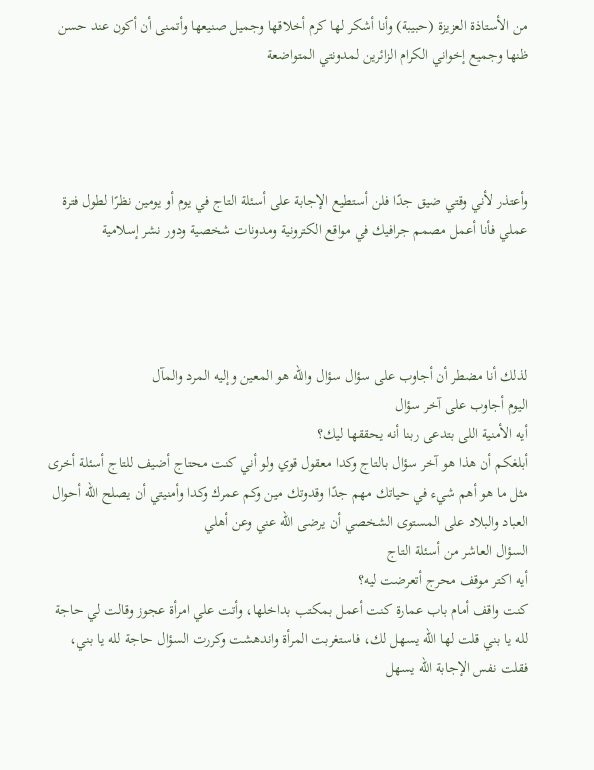من الأستاذة العزيزة (حبيبة) وأنا أشكر لها كرم أخلاقها وجميل صنيعها وأتمنى أن أكون عند حسن ظنها وجميع إخواني الكرام الزائرين لمدونتي المتواضعة




وأعتذر لأني وقتي ضيق جدًا فلن أستطيع الإجابة على أسئلة التاج في يوم أو يومين نظرًا لطول فترة عملي فأنا أعمل مصمم جرافيك في مواقع الكترونية ومدونات شخصية ودور نشر إسلامية




لذلك أنا مضطر أن أجاوب على سؤال سؤال والله هو المعين وإليه المرد والمآل
اليوم أجاوب على آخر سؤال
أيه الأمنية اللى بتدعى ربنا أنه يحققها ليك؟
أبلغكم أن هذا هو آخر سؤال بالتاج وكدا معقول قوي ولو أني كنت محتاج أضيف للتاج أسئلة أخرى مثل ما هو أهم شيء في حياتك مهم جدًا وقدوتك مين وكم عمرك وكدا وأمنيتي أن يصلح الله أحوال العباد والبلاد على المستوى الشخصي أن يرضى الله عني وعن أهلي
السؤال العاشر من أسئلة التاج
أيه اكتر موقف محرج أتعرضت ليه؟
كنت واقف أمام باب عمارة كنت أعمل بمكتب بداخلها، وأتت علي امرأة عجوز وقالت لي حاجة لله يا بني قلت لها الله يسهل لك، فاستغربت المرأة واندهشت وكررت السؤال حاجة لله يا بني، فقلت نفس الإجابة الله يسهل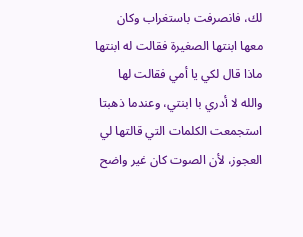لك، فانصرفت باستغراب وكان معها ابنتها الصغيرة فقالت له ابنتها ماذا قال لكي يا أمي فقالت لها والله لا أدري با ابنتي، وعندما ذهبتا استجمعت الكلمات التي قالتها لي العجوز، لأن الصوت كان غير واضح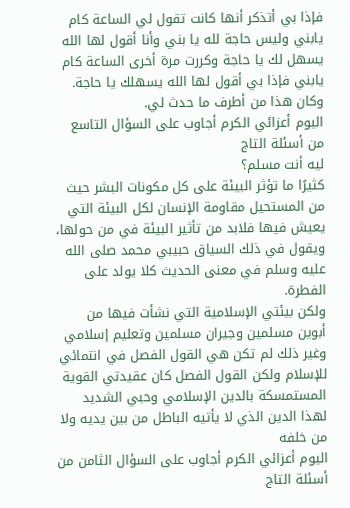فإذا بي أتذكر أنها كانت تقول لي الساعة كام يابني وليس حاجة لله يا بني وأنا أقول لها الله يسهل لك يا حاجة وكررت مرة أخرى الساعة كام يابني فإذا بي أقول لها الله يسهلك يا حاجة.
وكان هذا من أطرف ما حدث لي.
اليوم أعزائي الكرم أجاوب على السؤال التاسع من أسئلة التاج
ليه أنت مسلم؟
كثيرًا ما تؤثر البيئة على كل مكونات البشر حيث من المستحيل مقاومة الإنسان لكل البيئة التي يعيش فيها فلابد من تأثير البيئة في من حولها، ويقول في ذلك السياق حبيبي محمد صلى الله عليه وسلم في معنى الحديث كلا يولد على الفطرة.
ولكن بيئتي الإسلامية التي نشأت فيها من أبوين مسلمين وجيران مسلمين وتعليم إسلامي وغير ذلك لم تكن هي القول الفصل في انتمائي للإسلام ولكن القول الفصل كان عقيدتي القوية المستمسكة بالدين الإسلامي وحبي الشديد لهذا الدين الذي لا يأتيه الباطل من بين يديه ولا من خلفه
اليوم أعزائي الكرم أجاوب على السؤال الثامن من أسئلة التاج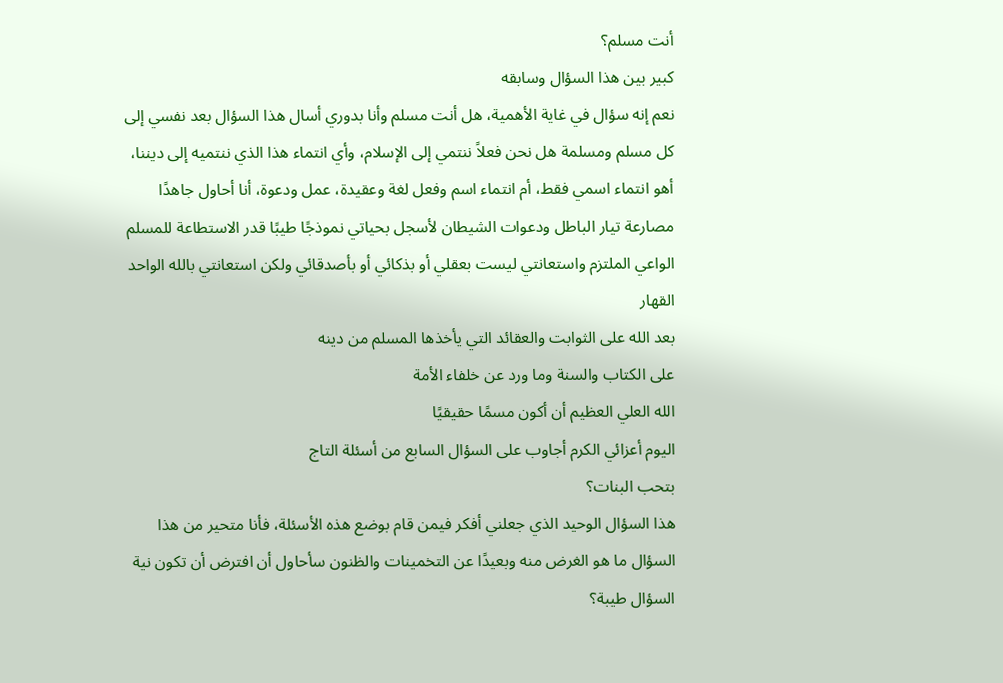أنت مسلم؟
كبير بين هذا السؤال وسابقه
نعم إنه سؤال في غاية الأهمية، هل أنت مسلم وأنا بدوري أسال هذا السؤال بعد نفسي إلى كل مسلم ومسلمة هل نحن فعلاً ننتمي إلى الإسلام، وأي انتماء هذا الذي ننتميه إلى ديننا، أهو انتماء اسمي فقط، أم انتماء اسم وفعل لغة وعقيدة، عمل ودعوة، أنا أحاول جاهدًا مصارعة تيار الباطل ودعوات الشيطان لأسجل بحياتي نموذجًا طيبًا قدر الاستطاعة للمسلم الواعي الملتزم واستعانتي ليست بعقلي أو بذكائي أو بأصدقائي ولكن استعانتي بالله الواحد القهار
بعد الله على الثوابت والعقائد التي يأخذها المسلم من دينه
على الكتاب والسنة وما ورد عن خلفاء الأمة
الله العلي العظيم أن أكون مسمًا حقيقيًا
اليوم أعزائي الكرم أجاوب على السؤال السابع من أسئلة التاج
بتحب البنات؟
هذا السؤال الوحيد الذي جعلني أفكر فيمن قام بوضع هذه الأسئلة، فأنا متحير من هذا السؤال ما هو الغرض منه وبعيدًا عن التخمينات والظنون سأحاول أن افترض أن تكون نية السؤال طيبة؟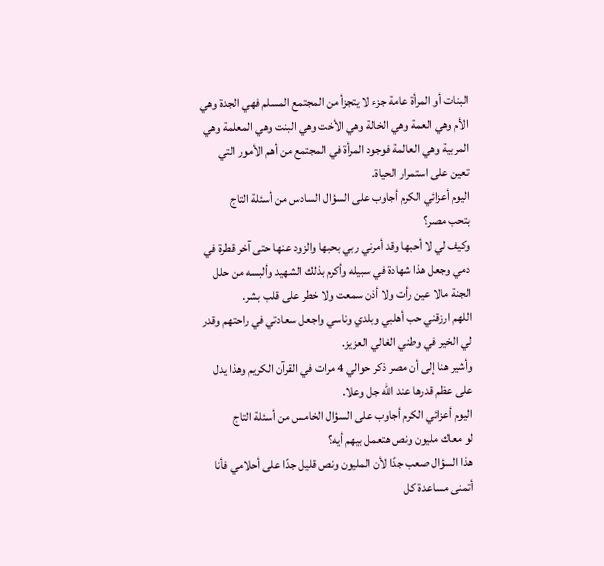البنات أو المرأة عامة جزء لا يتجزأ من المجتمع المسلم فهي الجدة وهي الأم وهي العمة وهي الخالة وهي الأخت وهي البنت وهي المعلمة وهي المربية وهي العالمة فوجود المرأة في المجتمع من أهم الأمور التي تعين على استمرار الحياة.
اليوم أعزائي الكرم أجاوب على السؤال السادس من أسئلة التاج
بتحب مصر؟
وكيف لي لا أحبها وقد أمرني ربي بحبها والزود عنها حتى آخر قطرة في دمي وجعل هذا شهادة في سبيله وأكرم بذلك الشهيد وألبسه من حلل الجنة مالا عين رأت ولا أذن سمعت ولا خطر على قلب بشر.
اللهم ارزقني حب أهلبي وبلدي وناسي واجعل سعادتي في راحتهم وقدر لي الخير في وطني الغالي العزيز.
وأشير هنا إلى أن مصر ذكر حوالي 4 مرات في القرآن الكريم وهذا يدل على عظم قدرها عند الله جل وعلا.
اليوم أعزائي الكرم أجاوب على السؤال الخامس من أسئلة التاج
لو معاك مليون ونص هتعمل بيهم أيه؟
هذا السؤال صعب جدًا لأن المليون ونص قليل جدًا على أحلامي فأنا أتمنى مساعدة كل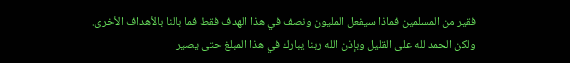فقير من المسلمين فماذا سيفعل المليون ونصف في هذا الهدف فقط فما بالنا بالأهداف الأخرى.
ولكن الحمد لله على القليل وبإذن الله ربنا يبارك في هذا المبلغ حتى يصير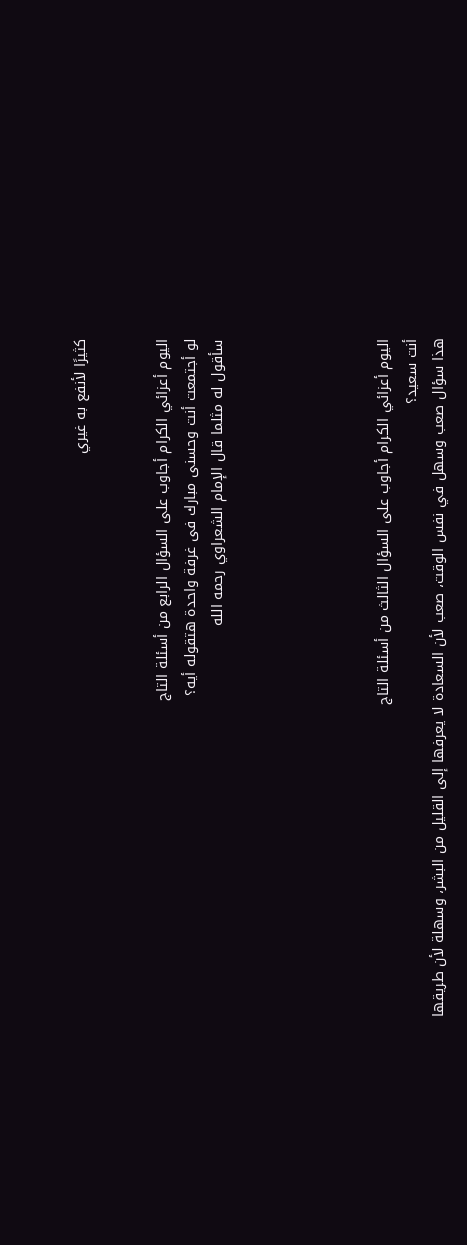كثيرًا لأنفع به غيري


اليوم أعزائي الكرام أجاوب على السؤال الرابع من أسئلة التاج
لو أجتمعت أنت وحسنى مبارك فى غرفة واحدة هتقوله أيه؟
سأقول له مثلما قال الإمام الشعراوي رحمه الله





اليوم أعزائي الكرام أجاوب على السؤال الثالث من أسئلة التاج
أنت سعيد؟
هذا سؤال صعب وسهل في نفس الوقت، صعب لأن السعادة لا يعرفها إلى القليل من البشر، وسهلة لأن طريقها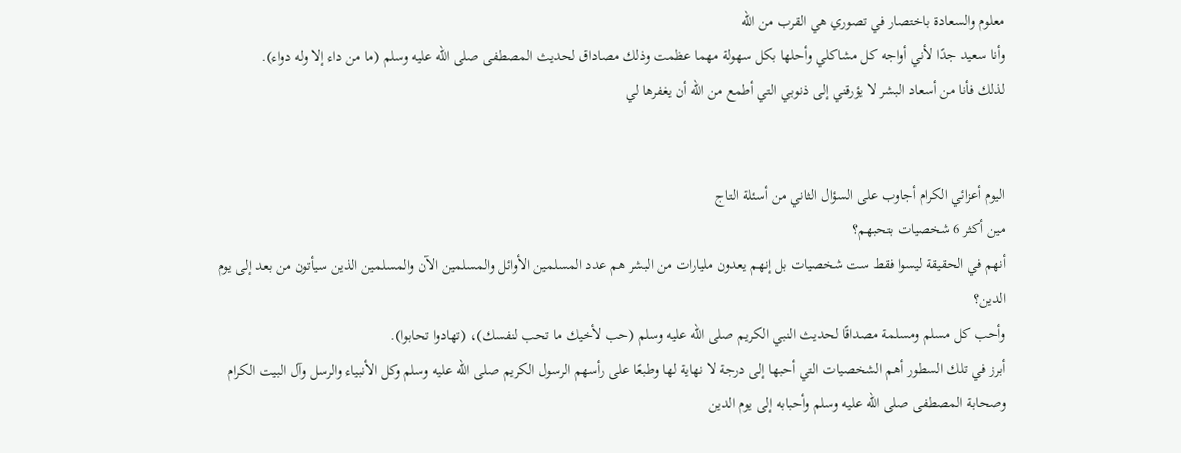معلوم والسعادة باختصار في تصوري هي القرب من الله
وأنا سعيد جدًا لأني أواجه كل مشاكلي وأحلها بكل سهولة مهما عظمت وذلك مصاداق لحديث المصطفى صلى الله عليه وسلم (ما من داء إلا وله دواء).
لذلك فأنا من أسعاد البشر لا يؤرقني إلى ذنوبي التي أطمع من الله أن يغفرها لي


اليوم أعزائي الكرام أجاوب على السؤال الثاني من أسئلة التاج
مين أكثر 6 شخصيات بتحبهم؟
أنهم في الحقيقة ليسوا فقط ست شخصيات بل إنهم يعدون مليارات من البشر هم عدد المسلمين الأوائل والمسلمين الآن والمسلمين الذين سيأتون من بعد إلى يوم الدين؟
وأحب كل مسلم ومسلمة مصداقًا لحديث النبي الكريم صلى الله عليه وسلم (حب لأخيك ما تحب لنفسك)، (تهادوا تحابوا).
أبرز في تلك السطور أهم الشخصيات التي أحبها إلى درجة لا نهاية لها وطبعًا على رأسهم الرسول الكريم صلى الله عليه وسلم وكل الأنبياء والرسل وآل البيت الكرام وصحابة المصطفى صلى الله عليه وسلم وأحبابه إلى يوم الدين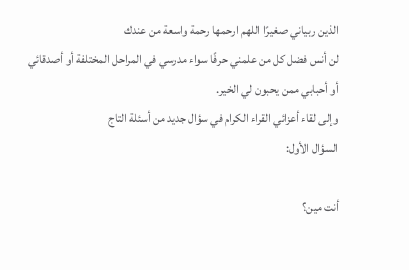الذين ربياني صغيرًا اللهم ارحمها رحمة واسعة من عندك
لن أنس فضل كل من علمني حرفًا سواء مدرسي في المراحل المختلفة أو أصدقائي أو أحبابي ممن يحبون لي الخير.
وإلى لقاء أعزائي القراء الكرام في سؤال جديد من أسئلة التاج
السؤال الأول:

أنت مين؟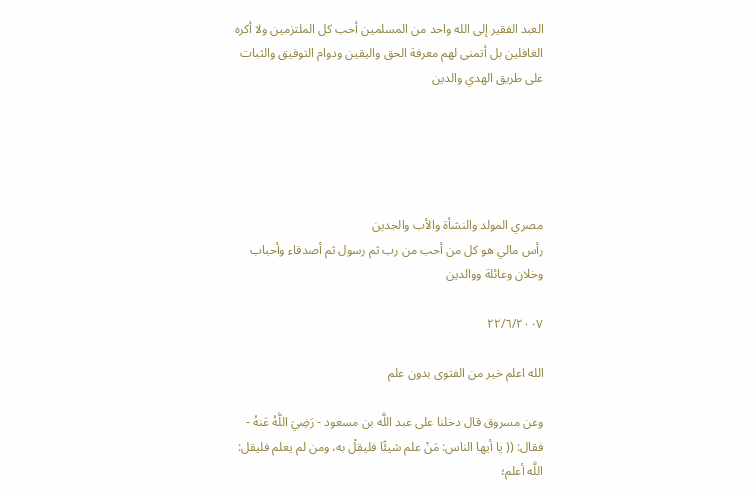العبد الفقير إلى الله واحد من المسلمين أحب كل الملتزمين ولا أكره الغافلين بل أتمنى لهم معرفة الحق واليقين ودوام التوفيق والثبات على طريق الهدي والدين





مصري المولد والنشأة والأب والجدين
رأس مالي هو كل من أحب من رب ثم رسول ثم أصدقاء وأحباب وخلان وعائلة ووالدين

٢٢/٦/٢٠٠٧

الله اعلم خير من الفتوى بدون علم

وعن مسروق قال دخلنا على عبد اللَّه بن مسعود - رَضِيَ اللَّهُ عَنهُ - فقال: (( يا أيها الناس: مَنْ علم شيئًا فليقلْ به، ومن لم يعلم فليقل: اللَّه أعلم؛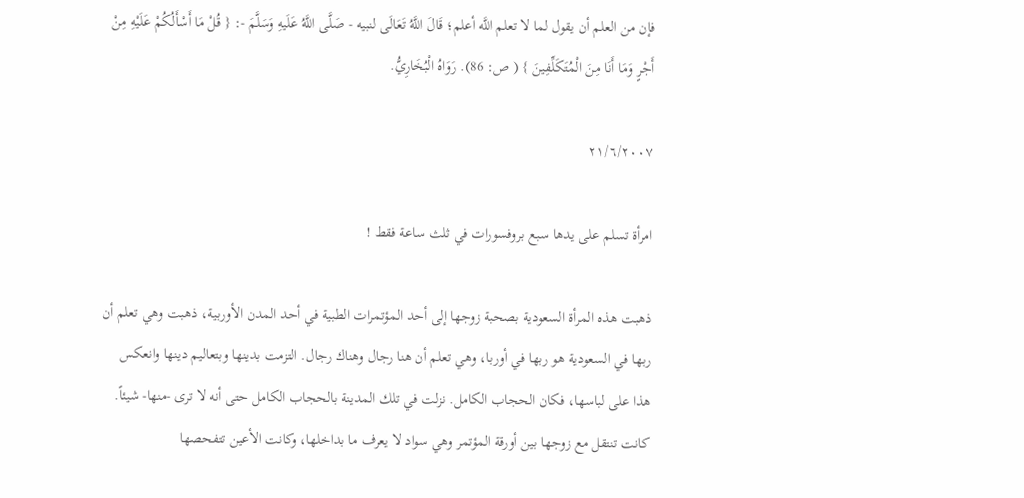فإن من العلم أن يقول لما لا تعلم اللَّه أعلم؛ قَالَ اللَّهُ تَعَالَى لنبيه - صَلَّى اللَّهُ عَلَيهِ وَسَلَّمَ -: { قُلْ مَا أَسْأَلُكُمْ عَلَيْهِ مِنْ أَجْرٍ وَمَا أَنَا مِنَ الْمُتَكَلِّفِينَ } ( ص: 86). رَوَاهُ الْبُخَارِيُّ.

٢١/٦/٢٠٠٧

امرأة تسلم على يدها سبع بروفسورات في ثلث ساعة فقط !

ذهبت هذه المرأة السعودية بصحبة زوجها إلى أحد المؤتمرات الطبية في أحد المدن الأوربية، ذهبت وهي تعلم أن ربها في السعودية هو ربها في أوربا، وهي تعلم أن هنا رجال وهناك رجال. التزمت بدينها وبتعاليم دينها وانعكس هذا على لباسها، فكان الحجاب الكامل. نزلت في تلك المدينة بالحجاب الكامل حتى أنه لا ترى -منها- شيئاً. كانت تنتقل مع زوجها بين أورقة المؤتمر وهي سواد لا يعرف ما بداخلها، وكانت الأعين تتفحصها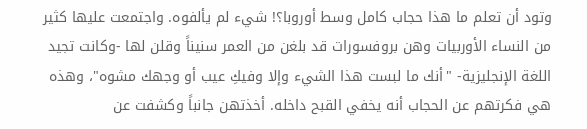وتود أن تعلم ما هذا حجاب كامل وسط أوروبا؟! شيء لم يألفوه. واجتمعت عليها كثير من النساء الأوربيات وهن بروفسورات قد بلغن من العمر سنيناً وقلن لها -وكانت تجيد اللغة الإنجليزية- "أنك ما لبست هذا الشيء وإلا وفيكِ عيب أو وجهك مشوه"، وهذه هي فكرتهم عن الحجاب أنه يخفي القبح داخله. أخذتهن جانباً وكشفت عن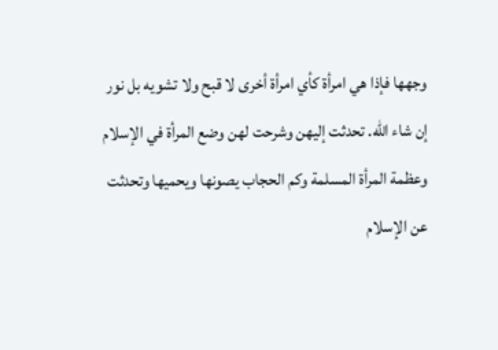وجهها فإذا هي امرأة كأي امرأة أخرى لا قبح ولا تشويه بل نور إن شاء الله. تحدثت إليهن وشرحت لهن وضع المرأة في الإسلام وعظمة المرأة المسلمة وكم الحجاب يصونها ويحميها وتحدثت عن الإسلام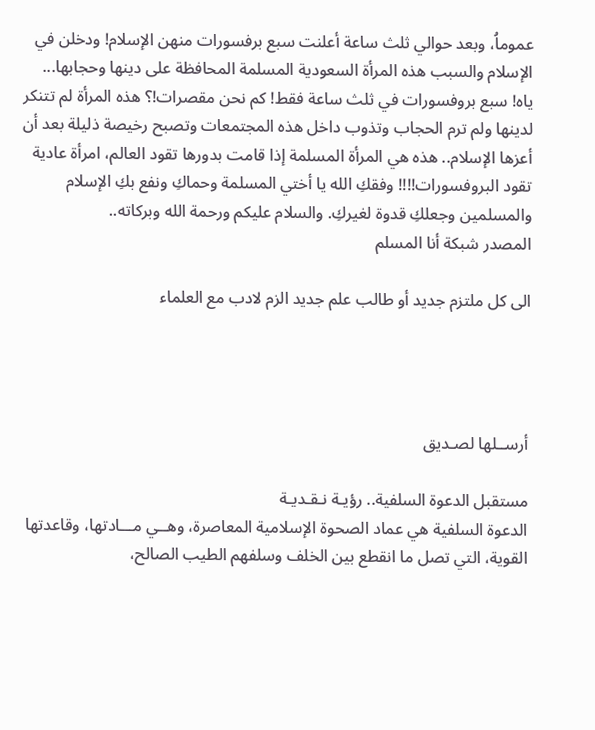عموماُ، وبعد حوالي ثلث ساعة أعلنت سبع برفسورات منهن الإسلام! ودخلن في الإسلام والسبب هذه المرأة السعودية المسلمة المحافظة على دينها وحجابها...
ياه! سبع بروفسورات في ثلث ساعة فقط! كم نحن مقصرات!؟ هذه المرأة لم تتنكر لدينها ولم ترم الحجاب وتذوب داخل هذه المجتمعات وتصبح رخيصة ذليلة بعد أن أعزها الإسلام.. هذه هي المرأة المسلمة إذا قامت بدورها تقود العالم، امرأة عادية تقود البروفسورات!!!! وفقكِ الله يا أختي المسلمة وحماكِ ونفع بكِ الإسلام والمسلمين وجعلكِ قدوة لغيركِ. والسلام عليكم ورحمة الله وبركاته..
المصدر شبكة أنا المسلم

الى كل ملتزم جديد أو طالب علم جديد الزم لادب مع العلماء




أرســلها لصـديق

مستقبل الدعوة السلفية.. رؤيـة نـقـديـة
الدعوة السلفية هي عماد الصحوة الإسلامية المعاصرة، وهــي مـــادتها، وقاعدتها القوية، التي تصل ما انقطع بين الخلف وسلفهم الطيب الصالح،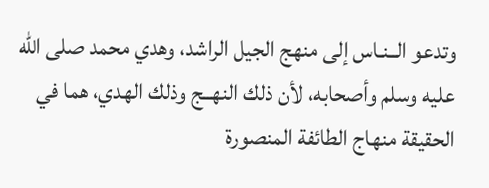وتدعو الــنـاس إلى منهج الجيل الراشد، وهدي محمد صلى الله عليه وسلم وأصحابه، لأن ذلك النهــج وذلك الهدي، هما في الحقيقة منهاج الطائفة المنصورة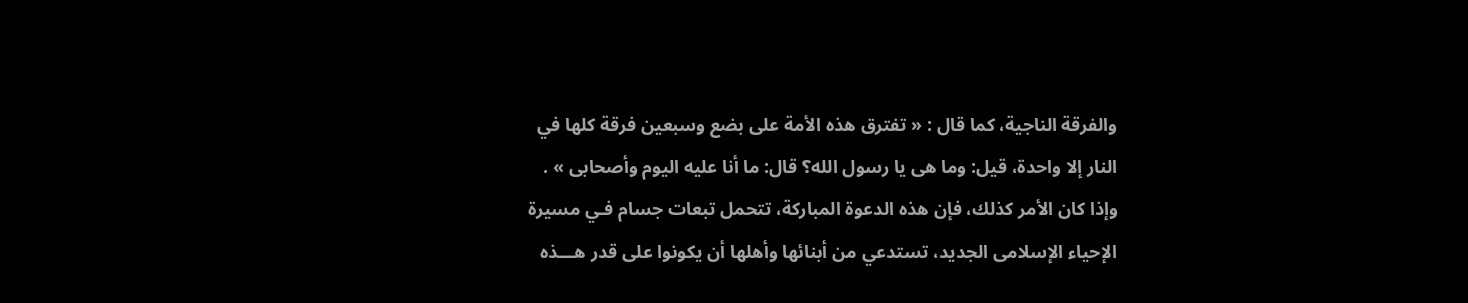والفرقة الناجية، كما قال : « تفترق هذه الأمة على بضع وسبعين فرقة كلها في النار إلا واحدة، قيل: وما هى يا رسول الله؟ قال: ما أنا عليه اليوم وأصحابى » .
وإذا كان الأمر كذلك، فإن هذه الدعوة المباركة، تتحمل تبعات جسام فـي مسيرة الإحياء الإسلامى الجديد، تستدعي من أبنائها وأهلها أن يكونوا على قدر هـــذه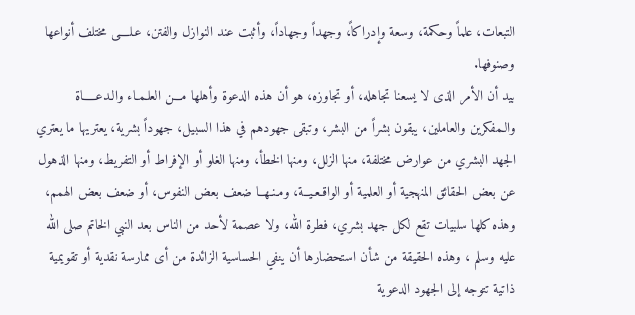التبعات، علماً وحكمة، وسعة وإدراكاً، وجهداً وجهاداً، وأثبت عند النوازل والفتن، عـلــــى مختلف أنواعها وصنوفها.
بيد أن الأمر الذى لا يسعنا تجاهله، أو تجاوزه، هو أن هذه الدعوة وأهلها مـــن العلـمـاء والـدعـــــاة والـمفكرين والعاملين، يبقون بشراً من البشر، وتبقى جهودهم في هذا السبيل، جهوداً بشرية، يعتريها ما يعتري الجهد البشري من عوارض مختلفة، منها الزلل، ومنها الخطأ، ومنها الغلو أو الإفراط أو التفريط، ومنها الذهول عن بعض الحقائق المنهجية أو العلمية أو الواقـعـيــة، ومـنـهــا ضعف بعض النفوس، أو ضعف بعض الهمم، وهذه كلها سلبيات تقع لكل جهد بشري، فطرة الله، ولا عصمة لأحد من الناس بعد النبي الخاتم صلى الله عليه وسلم ، وهذه الحقيقة من شأن استحضارها أن ينفي الحساسية الزائدة من أى ممارسة نقدية أو تقويمية ذاتية تتوجه إلى الجهود الدعوية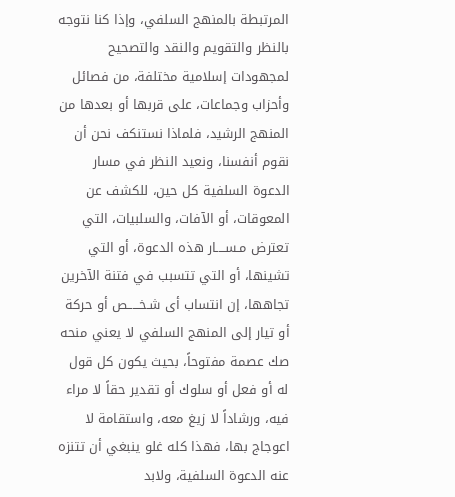المرتبطة بالمنهج السلفي، وإذا كنا نتوجه بالنظر والتقويم والنقد والتصحيح لمجهودات إسلامية مختلفة، من فصائل وأحزاب وجماعات، على قربها أو بعدها من المنهج الرشيد، فلماذا نستنكف نحن أن نقوم أنفسنا، ونعيد النظر في مسار الدعوة السلفية كل حين، للكشف عن المعوقات، أو الآفات، والسلبيات، التي تعترض مـســــار هذه الدعوة، أو التي تشينها، أو التي تتسبب في فتنة الآخرين تجاهها، إن انتساب أى شـخـــــص أو حركة أو تيار إلى المنهج السلفي لا يعني منحه صك عصمة مفتوحاً، بحيث يكون كل قول له أو فعل أو سلوك أو تقدير حقاً لا مراء فيه، ورشاداً لا زيغ معه، واستقامة لا اعوجاج بها، فهذا كله غلو ينبغي أن تتنزه عنه الدعوة السلفية، ولابد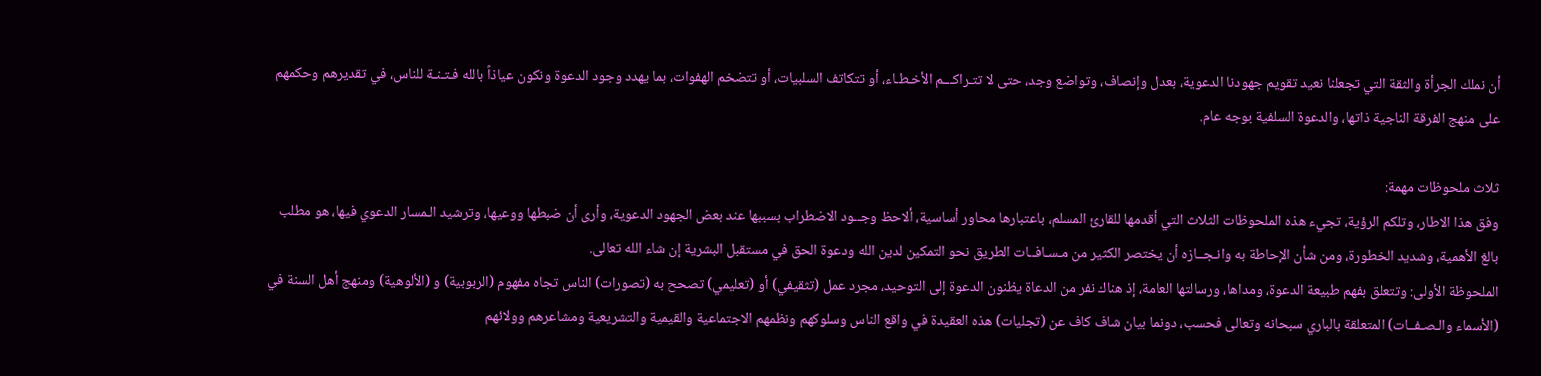أن نملك الجرأة والثقة التي تجعلنا نعيد تقويم جهودنا الدعوية، بعدل وإنصاف، وتواضع وجد، حتى لا تتـراكـــم الأخـطـاء، أو تتكاتف السلبيات، أو تتضخم الهفوات، بما يهدد وجود الدعوة ونكون عياذاً بالله فـتـنـة للناس، في تقديرهم وحكمهم على منهج الفرقة الناجية ذاتها، والدعوة السلفية بوجه عام.

ثلاث ملحوظات مهمة:
وفق هذا الاطار، وتلكم الرؤية، تجيء هذه الملحوظات الثلاث التي أقدمها للقارئ المسلم، باعتبارها محاور أساسية، ألاحظ وجــود الاضطراب بسببها عند بعض الجهود الدعوية، وأرى أن ضبطها ووعيها، وترشيد الـمسار الدعوي فيها، هو مطلب بالغ الأهمية، وشديد الخطورة، ومن شأن الإحاطة به وانـجــازه أن يختصر الكثير من مـسـافــات الطريق نحو التمكين لدين الله ودعوة الحق في مستقبل البشرية إن شاء الله تعالى.
الملحوظة الأولى: وتتعلق بفهم طبيعة الدعوة، ومداها، ورسالتها العامة، إذ هناك نفر من الدعاة يظنون الدعوة إلى التوحيد، مجرد عمل (تثقيفي) أو (تعليمي) تصحح به (تصورات) الناس تجاه مفهوم (الربوبية) و (الألوهية) ومنهج أهل السنة في (الأسماء والـصـفــات) المتعلقة بالباري سبحانه وتعالى فحسب، دونما بيان شاف كاف عن (تجليات) هذه العقيدة في واقع الناس وسلوكهم ونظمهم الاجتماعية والقيمية والتشريعية ومشاعرهم وولائهم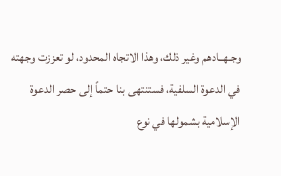وجـهــادهم وغير ذلك، وهذا الاتجاه المحدود، لو تعززت وجهته في الدعوة السلفية، فستنتهى بنا حتماً إلى حصر الدعوة الإسلامية بشمولها في نوع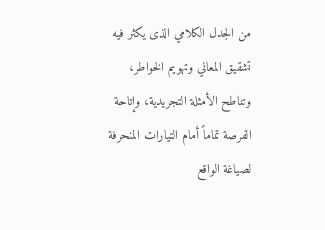من الجدل الكلامي الذى يكثر فيه تشقيق المعاني وتهويم الخواطر، وتناطح الأمثلة التجريدية، وإتاحة الفرصة تماماً أمام التيارات المنحرفة لصياغة الواقع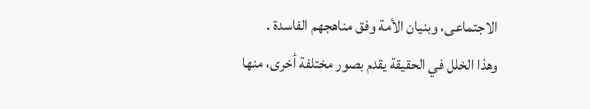الاجتماعى، وبنيان الأمة وفق مناهجهم الفاسدة .
وهذا الخلل في الحقيقة يقدم بصور مختلفة أخرى، منها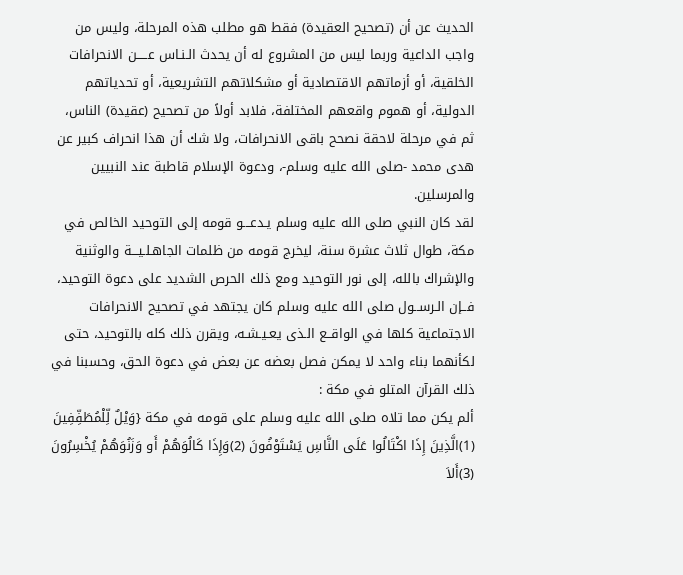الحديث عن أن (تصحيح العقيدة) فقط هو مطلب هذه المرحلة، وليس من واجب الداعية وربما ليس من المشروع له أن يحدث الـنـاس عـــــن الانحرافات الخلقية، أو أزماتهم الاقتصادية أو مشكلاتهم التشريعية، أو تحدياتهم الدولية، أو هموم واقعهم المختلفة، فلابد أولاً من تصحيح (عقيدة) الناس، ثم في مرحلة لاحقة نصحح باقى الانحرافات، ولا شك أن هذا انحراف كبير عن هدى محمد -صلى الله عليه وسلم-، ودعوة الإسلام قاطبة عند النبيين والمرسلين.
لقد كان النبي صلى الله عليه وسلم يـدعـــو قومه إلى التوحيد الخالص في مكة، طوال ثلاث عشرة سنة، ليخرج قومه من ظلمات الجاهـلـيـــة والوثنية والإشراك بالله، إلى نور التوحيد ومع ذلك الحرص الشديد على دعوة التوحيد، فــإن الـرســول صلى الله عليه وسلم كان يجتهد في تصحيح الانحرافات الاجتماعية كلها في الواقــع الـذى يعـيـشـه، ويقرن ذلك كله بالتوحيد، حتى لكأنهما بناء واحد لا يمكن فصل بعضه عن بعض في دعوة الحق، وحسبنا في ذلك القرآن المتلو في مكة :
ألم يكن مما تلاه صلى الله عليه وسلم على قومه في مكة {وَيْلٌ لِّلْمُطَفِّفِينَ (1)الَّذِينَ إِذَا اكْتَالُوا عَلَى النَّاسِ يَسْتَوْفُونَ (2)وَإِذَا كَالُوَهُمْ أَو وَزَنُوَهُمْ يُخْسِرُونَ (3)أَلاَ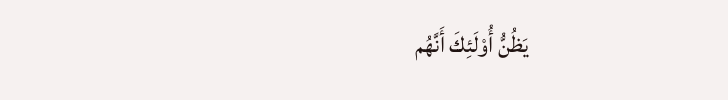يَظُنُّ أُوْلَئِكَ أَنَّهُم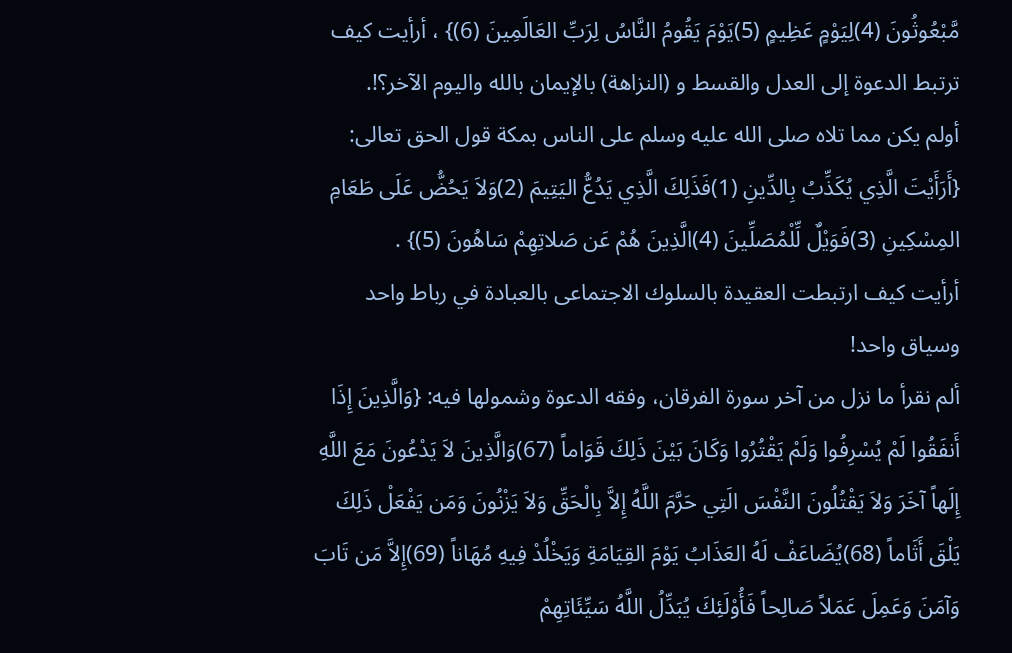مَّبْعُوثُونَ (4)لِيَوْمٍ عَظِيمٍ (5)يَوْمَ يَقُومُ النَّاسُ لِرَبِّ العَالَمِينَ (6)} ، أرأيت كيف ترتبط الدعوة إلى العدل والقسط و (النزاهة) بالإيمان بالله واليوم الآخر؟!.
أولم يكن مما تلاه صلى الله عليه وسلم على الناس بمكة قول الحق تعالى: {أَرَأَيْتَ الَّذِي يُكَذِّبُ بِالدِّينِ (1)فَذَلِكَ الَّذِي يَدُعُّ اليَتِيمَ (2)وَلاَ يَحُضُّ عَلَى طَعَامِ المِسْكِينِ (3)فَوَيْلٌ لِّلْمُصَلِّينَ (4)الَّذِينَ هُمْ عَن صَلاتِهِمْ سَاهُونَ (5)} .
أرأيت كيف ارتبطت العقيدة بالسلوك الاجتماعى بالعبادة في رباط واحد وسياق واحد!
ألم نقرأ ما نزل من آخر سورة الفرقان، وفقه الدعوة وشمولها فيه: {وَالَّذِينَ إِذَا أَنفَقُوا لَمْ يُسْرِفُوا وَلَمْ يَقْتُرُوا وَكَانَ بَيْنَ ذَلِكَ قَوَاماً (67)وَالَّذِينَ لاَ يَدْعُونَ مَعَ اللَّهِ إِلَهاً آخَرَ وَلاَ يَقْتُلُونَ النَّفْسَ الَتِي حَرَّمَ اللَّهُ إِلاَّ بِالْحَقِّ وَلاَ يَزْنُونَ وَمَن يَفْعَلْ ذَلِكَ يَلْقَ أَثَاماً (68)يُضَاعَفْ لَهُ العَذَابُ يَوْمَ القِيَامَةِ وَيَخْلُدْ فِيهِ مُهَاناً (69)إِلاَّ مَن تَابَ وَآمَنَ وَعَمِلَ عَمَلاً صَالِحاً فَأُوْلَئِكَ يُبَدِّلُ اللَّهُ سَيِّئَاتِهِمْ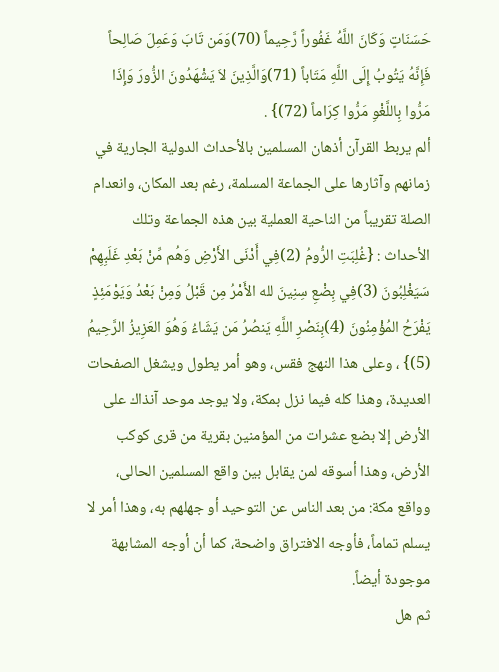حَسَنَاتٍ وَكَانَ اللَّهُ غَفُوراً رَّحِيماً (70)وَمَن تَابَ وَعَمِلَ صَالِحاً فَإِنَّهُ يَتُوبُ إِلَى اللَّهِ مَتَاباً (71)وَالَّذِينَ لاَ يَشْهَدُونَ الزُّورَ وَإِذَا مَرُّوا بِاللَّغْوِ مَرُّوا كِرَاماً (72)} .
ألم يربط القرآن أذهان المسلمين بالأحداث الدولية الجارية في زمانهم وآثارها على الجماعة المسلمة، رغم بعد المكان، وانعدام الصلة تقريباً من الناحية العملية بين هذه الجماعة وتلك الأحداث : {غُلِبَتِ الرُّومُ (2)فِي أَدْنَى الأَرْضِ وَهُم مِّنْ بَعْدِ غَلَبِهِمْ سَيَغْلِبُونَ (3)فِي بِضْعِ سِنِينَ لله الأَمْرُ مِن قَبْلُ وَمِنْ بَعْدُ وَيَوْمَئِذٍ يَفْرَحُ المُؤْمِنُونَ (4)بِنَصْرِ اللَّهِ يَنصُرُ مَن يَشَاءُ وَهُوَ العَزِيزُ الرَّحِيمُ (5)} ، وعلى هذا النهج فقس، وهو أمر يطول ويشغل الصفحات العديدة، وهذا كله فيما نزل بمكة، ولا يوجد موحد آنذاك على الأرض إلا بضع عشرات من المؤمنين بقرية من قرى كوكب الأرض، وهذا أسوقه لمن يقابل بين واقع المسلمين الحالى، وواقع مكة: من بعد الناس عن التوحيد أو جهلهم به، وهذا أمر لا يسلم تماماً، فأوجه الافتراق واضحة، كما أن أوجه المشابهة موجودة أيضاً.
ثم هل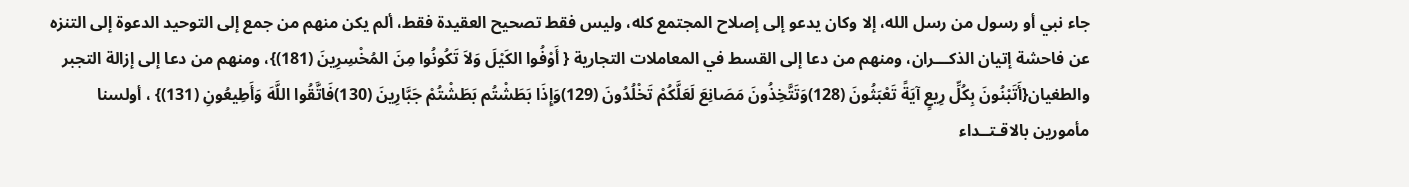جاء نبي أو رسول من رسل الله، إلا وكان يدعو إلى إصلاح المجتمع كله، وليس فقط تصحيح العقيدة فقط، ألم يكن منهم من جمع إلى التوحيد الدعوة إلى التنزه عن فاحشة إتيان الذكـــران، ومنهم من دعا إلى القسط في المعاملات التجارية { أَوْفُوا الكَيْلَ وَلاَ تَكُونُوا مِنَ المُخْسِرِينَ (181)}، ومنهم من دعا إلى إزالة التجبر والطغيان{أَتَبْنُونَ بِكُلِّ رِيعٍ آيَةً تَعْبَثُونَ (128)وَتَتَّخِذُونَ مَصَانِعَ لَعَلَّكُمْ تَخْلُدُونَ (129)وَإِذَا بَطَشْتُم بَطَشْتُمْ جَبَّارِينَ (130)فَاتَّقُوا اللَّهَ وَأَطِيعُونِ (131)} ، أولسنا مأمورين بالاقـتــداء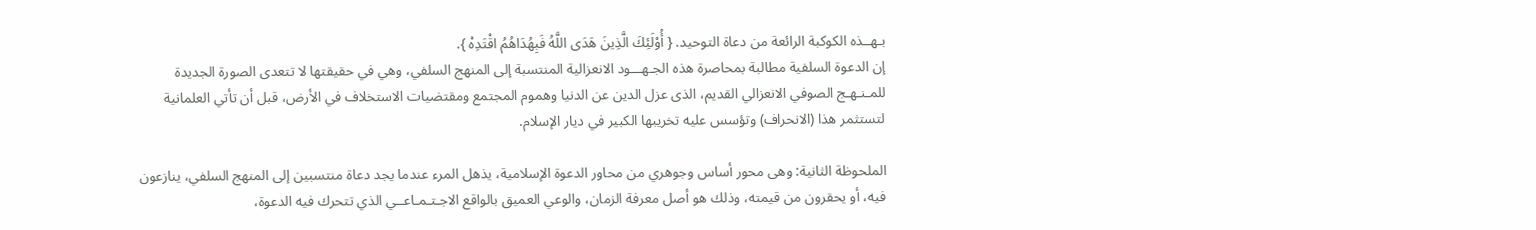بـهــذه الكوكبة الرائعة من دعاة التوحيد. { أُوْلَئِكَ الَّذِينَ هَدَى اللَّهُ فَبِهُدَاهُمُ اقْتَدِهْ }.
إن الدعوة السلفية مطالبة بمحاصرة هذه الجـهـــود الانعزالية المنتسبة إلى المنهج السلفي، وهي في حقيقتها لا تتعدى الصورة الجديدة للمـنـهـج الصوفي الانعزالي القديم، الذى عزل الدين عن الدنيا وهموم المجتمع ومقتضيات الاستخلاف في الأرض، قبل أن تأتي العلمانية لتستثمر هذا (الانحراف) وتؤسس عليه تخريبها الكبير في ديار الإسلام.

الملحوظة الثانية: وهى محور أساس وجوهري من محاور الدعوة الإسلامية، يذهل المرء عندما يجد دعاة منتسبين إلى المنهج السلفي، ينازعون فيه، أو يحقرون من قيمته، وذلك هو أصل معرفة الزمان، والوعي العميق بالواقع الاجـتـمـاعــي الذي تتحرك فيه الدعوة،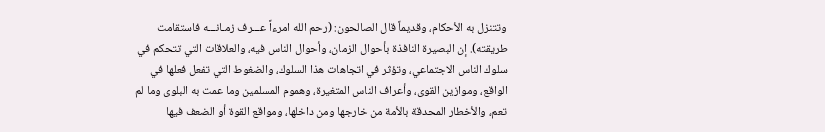وتتنزل به الأحكام، وقديماً قال الصالحون: (رحم الله امرءاً عـــرف زمـانـــه فاستقامت طريقته). إن البصيرة النافذة بأحوال الزمان، وأحوال الناس فيه، والعلاقات التي تتحكم في سلوك الناس الاجتماعي، وتؤثر في اتجاهات هذا السلوك، والضغوط التي تفعل فعلها في الواقع، وموازين القوى، وأعراف الناس المتغيرة، وهموم المسلمين وما عمت به البلوى وما لم تعم، والأخطار المحدقة بالأمة من خارجها ومن داخلها، ومواقع القوة أو الضعف فيها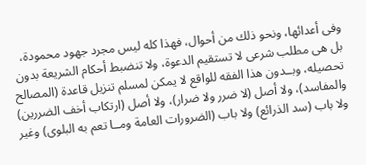وفى أعدائها، ونحو ذلك من أحوال، فهذا كله ليس مجرد جهود محمودة، بل هى مطلب شرعى لا تستقيم الدعوة، ولا تنضبط أحكام الشريعة بدون تحصيله، وبــدون هذا الفقه للواقع لا يمكن لمسلم تنزيل قاعدة (المصالح والمفاسد)، ولا أصل (لا ضرر ولا ضرار)، ولا أصل (ارتكاب أخف الضررين) ولا باب (سد الذرائع) ولا باب (الضرورات العامة ومــا تعم به البلوى) وغير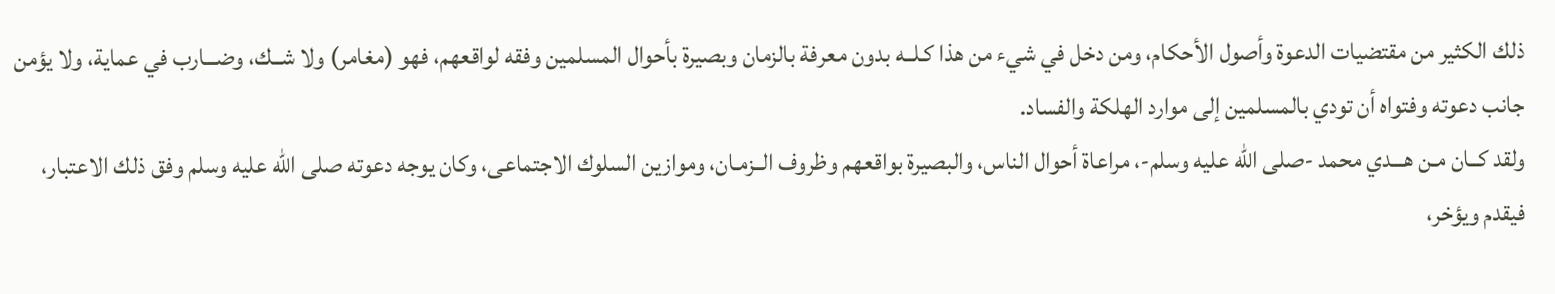ذلك الكثير من مقتضيات الدعوة وأصول الأحكام، ومن دخل في شيء من هذا كـلــه بدون معرفة بالزمان وبصيرة بأحوال المسلمين وفقه لواقعهم، فهو (مغامر) ولا شــك، وضـــارب في عماية، ولا يؤمن جانب دعوته وفتواه أن تودي بالمسلمين إلى موارد الهلكة والفساد.
ولقد كــان مـن هـــدي محمد -صلى الله عليه وسلم-، مراعاة أحوال الناس، والبصيرة بواقعهم وظروف الــزمـان، وموازين السلوك الاجتماعى، وكان يوجه دعوته صلى الله عليه وسلم وفق ذلك الاعتبار، فيقدم ويؤخر،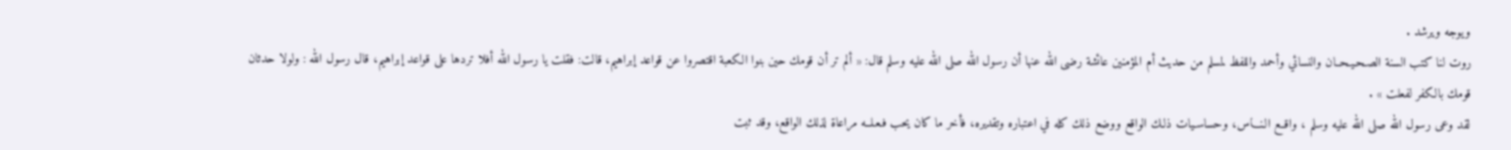ويوجه ويرشد .
روت لنا كتب السنة الصـحـيـحــان والنسائي وأحمد واللفظ لمسلم من حديث أم المؤمنين عائشة رضى الله عنها أن رسول الله صلى الله عليه وسلم قال: « ألم تر أن قومك حين بنوا الكعبة اقتصروا عن قواعد إبراهيم، قالت: فقلت يا رسول الله أفلا تردها على قواعد إبراهيم، قال رسول الله : ولولا حدثان قومك بالكفر لفعلت » .
لقد وعى رسول الله صلى الله عليه وسلم ، واقــع الـنـــاس، وحساسـيات ذلـك الواقع ووضع ذلك كله في اعتباره وتقديره، فأخر ما كان يحب فـعـلــه مراعاة لذلك الواقع، وقد ثبت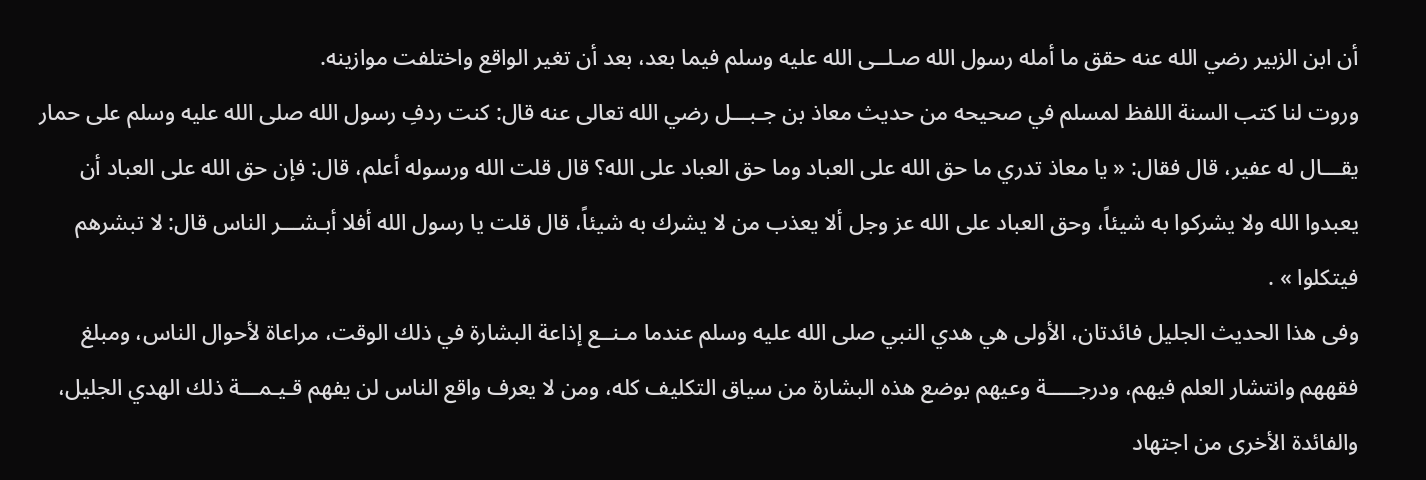أن ابن الزبير رضي الله عنه حقق ما أمله رسول الله صـلــى الله عليه وسلم فيما بعد، بعد أن تغير الواقع واختلفت موازينه.
وروت لنا كتب السنة اللفظ لمسلم في صحيحه من حديث معاذ بن جـبـــل رضي الله تعالى عنه قال: كنت ردفِ رسول الله صلى الله عليه وسلم على حمار يقـــال له عفير، قال فقال: « يا معاذ تدري ما حق الله على العباد وما حق العباد على الله؟ قال قلت الله ورسوله أعلم، قال: فإن حق الله على العباد أن يعبدوا الله ولا يشركوا به شيئاً، وحق العباد على الله عز وجل ألا يعذب من لا يشرك به شيئاً، قال قلت يا رسول الله أفلا أبـشـــر الناس قال: لا تبشرهم فيتكلوا » .
وفى هذا الحديث الجليل فائدتان، الأولى هي هدي النبي صلى الله عليه وسلم عندما مـنــع إذاعة البشارة في ذلك الوقت، مراعاة لأحوال الناس، ومبلغ فقههم وانتشار العلم فيهم، ودرجـــــة وعيهم بوضع هذه البشارة من سياق التكليف كله، ومن لا يعرف واقع الناس لن يفهم قـيـمـــة ذلك الهدي الجليل، والفائدة الأخرى من اجتهاد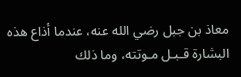معاذ بن جبل رضي الله عنه، عندما أذاع هذه البشارة قـبـل مـوتته، وما ذلك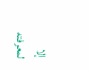إلا لمعرفته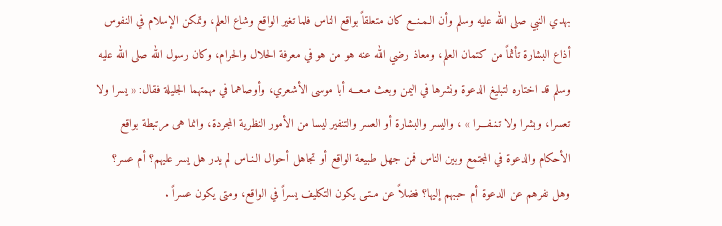بهدي النبي صلى الله عليه وسلم وأن الـمـنــع كان متعلقاً بواقع الناس فلما تغير الواقع وشاع العلم، وتمكن الإسلام في النفوس أذاع البشارة تأثماً من كتمان العلم، ومعاذ رضي الله عنه هو من هو في معرفة الحلال والحرام، وكان رسول الله صلى الله عليه وسلم قد اختاره لتبليغ الدعوة ونشرها في اليمن وبعث مـعـــه أبا موسى الأشعري، وأوصاهما في مهمتهما الجليلة فقال: « يسرا ولا تعسرا، وبشرا ولا تـنـفـــرا » ، واليسر والبشارة أو العسر والتنفير ليسا من الأمور النظرية المجردة، وانما هى مرتبطة بواقع الأحكام والدعوة في المجتمع وبين الناس فمن جهل طبيعة الواقع أو تجاهل أحوال الـنـاس لم يدر هل يسر عليهم؟ أم عسر؟ وهل نفرهم عن الدعوة أم حببهم إليها؟ فضلاً عن مـتـى يكون التكليف يسراً في الواقع، ومتى يكون عسراً .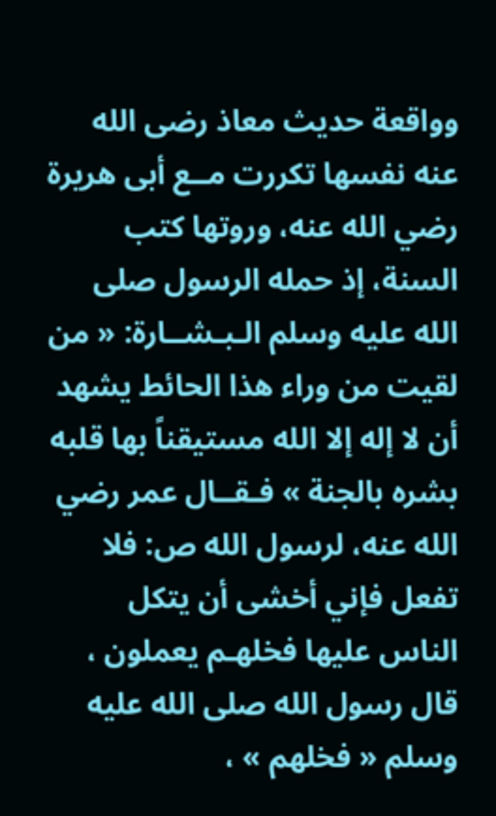وواقعة حديث معاذ رضى الله عنه نفسها تكررت مــع أبى هريرة رضي الله عنه، وروتها كتب السنة، إذ حمله الرسول صلى الله عليه وسلم الـبـشــارة: « من لقيت من وراء هذا الحائط يشهد أن لا إله إلا الله مستيقناً بها قلبه بشره بالجنة » فـقــال عمر رضي الله عنه، لرسول الله ص: فلا تفعل فإني أخشى أن يتكل الناس عليها فخلهـم يعملون ، قال رسول الله صلى الله عليه وسلم « فخلهم » ،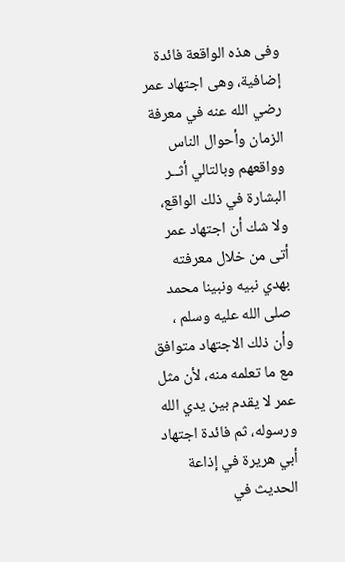وفى هذه الواقعة فائدة إضافية، وهى اجتهاد عمر رضي الله عنه في معرفة الزمان وأحوال الناس وواقعهم وبالتالي أثــر البشارة في ذلك الواقع، ولا شك أن اجتهاد عمر أتى من خلال معرفته بهدي نبيه ونبينا محمد صلى الله عليه وسلم ، وأن ذلك الاجتهاد متوافق مع ما تعلمه منه، لأن مثل عمر لا يقدم بين يدي الله ورسوله، ثم فائدة اجتهاد أبي هريرة في إذاعة الحديث في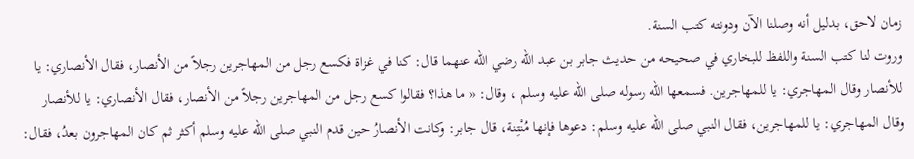زمان لاحق، بدليل أنه وصلنا الآن ودونته كتب السنة.
وروت لنا كتب السنة واللفظ للبخاري في صحيحه من حديث جابر بن عبد الله رضي الله عنهما قال: كنا في غزاة فكسع رجل من المهاجرين رجلاً من الأنصار، فقال الأنصاري: يا للأنصار وقال المهاجري: يا للمهاجرين. فسمعها الله رسوله صلى الله عليه وسلم ، وقال: « ما هذا؟ فقالوا كسع رجل من المهاجرين رجلاً من الأنصار، فقال الأنصاري: يا للأنصار وقال المهاجري: يا للمهاجرين، فقال النبي صلى الله عليه وسلم: دعوها فإنها مُنْتِنة، قال جابر: وكانت الأنصارُ حين قدم النبي صلى الله عليه وسلم أكثر ثم كان المهاجرون بعدُ، فقال: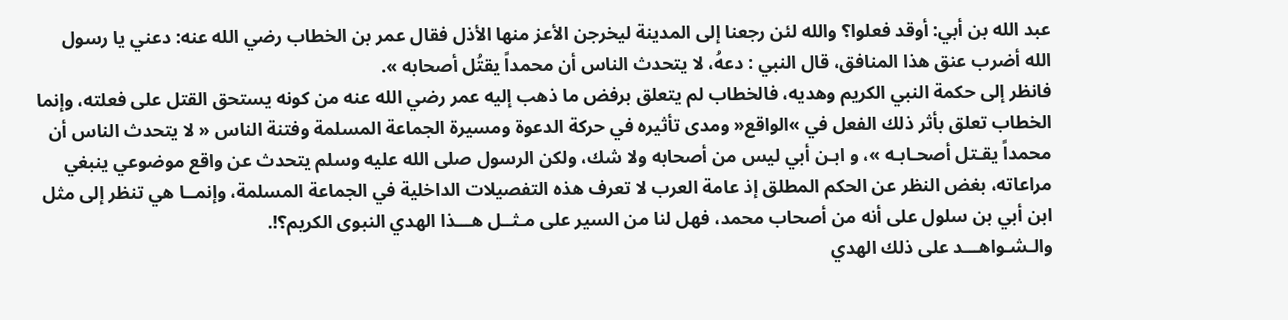عبد الله بن أبي: أوقد فعلوا؟ والله لئن رجعنا إلى المدينة ليخرجن الأعز منها الأذل فقال عمر بن الخطاب رضي الله عنه: دعني يا رسول الله أضرب عنق هذا المنافق، قال النبي : دعهُ، لا يتحدث الناس أن محمداً يقتُل أصحابه ».
فانظر إلى حكمة النبي الكريم وهديه، فالخطاب لم يتعلق برفض ما ذهب إليه عمر رضي الله عنه من كونه يستحق القتل على فعلته، وإنما الخطاب تعلق بأثر ذلك الفعل في »الواقع« ومدى تأثيره في حركة الدعوة ومسيرة الجماعة المسلمة وفتنة الناس « لا يتحدث الناس أن محمداً يقـتل أصحـابـه »، و ابـن أبي ليس من أصحابه ولا شك، ولكن الرسول صلى الله عليه وسلم يتحدث عن واقع موضوعي ينبغي مراعاته، بغض النظر عن الحكم المطلق إذ عامة العرب لا تعرف هذه التفصيلات الداخلية في الجماعة المسلمة، وإنمــا هي تنظر إلى مثل ابن أبي بن سلول على أنه من أصحاب محمد، فهل لنا من السير على مـثــل هـــذا الهدي النبوى الكريم؟!.
والـشـواهـــد على ذلك الهدي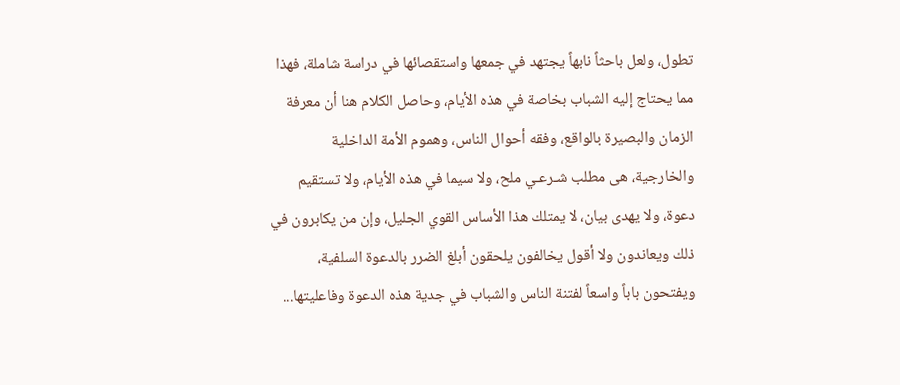تطول، ولعل باحثاً نابهاً يجتهد في جمعها واستقصائها في دراسة شاملة، فهذا مما يحتاج إليه الشباب بخاصة في هذه الأيام، وحاصل الكلام هنا أن معرفة الزمان والبصيرة بالواقع، وفقه أحوال الناس، وهموم الأمة الداخلية والخارجية، هى مطلب شـرعـي ملح، ولا سيما في هذه الأيام، ولا تستقيم دعوة، ولا يهدى بيان، لا يمتلك هذا الأساس القوي الجليل، وإن من يكابرون في ذلك ويعاندون ولا أقول يخالفون يلحقون أبلغ الضرر بالدعوة السلفية، ويفتحون باباً واسعاً لفتنة الناس والشباب في جدية هذه الدعوة وفاعليتها...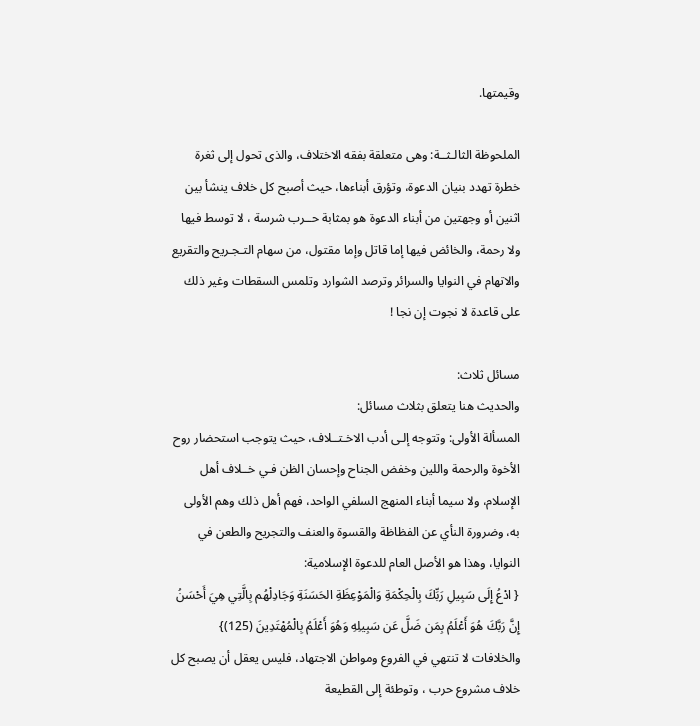وقيمتها.

الملحوظة الثالـثــة: وهى متعلقة بفقه الاختلاف، والذى تحول إلى ثغرة خطرة تهدد بنيان الدعوة، وتؤرق أبناءها، حيث أصبح كل خلاف ينشأ بين اثنين أو وجهتين من أبناء الدعوة هو بمثابة حــرب شرسة ، لا توسط فيها ولا رحمة، والخائض فيها إما قاتل وإما مقتول، من سهام التـجـريح والتقريع والاتهام في النوايا والسرائر وترصد الشوارد وتلمس السقطات وغير ذلك على قاعدة لا نجوت إن نجا !

مسائل ثلاث:
والحديث هنا يتعلق بثلاث مسائل:
المسألة الأولى: وتتوجه إلـى أدب الاخـتــلاف، حيث يتوجب استحضار روح الأخوة والرحمة واللين وخفض الجناح وإحسان الظن فـي خــلاف أهل الإسلام، ولا سيما أبناء المنهج السلفي الواحد، فهم أهل ذلك وهم الأولى به، وضرورة النأي عن الفظاظة والقسوة والعنف والتجريح والطعن في النوايا، وهذا هو الأصل العام للدعوة الإسلامية:
{ ادْعُ إِلَى سَبِيلِ رَبِّكَ بِالْحِكْمَةِ وَالْمَوْعِظَةِ الحَسَنَةِ وَجَادِلْهُم بِالَّتِي هِيَ أَحْسَنُ إِنَّ رَبَّكَ هُوَ أَعْلَمُ بِمَن ضَلَّ عَن سَبِيلِهِ وَهُوَ أَعْلَمُ بِالْمُهْتَدِينَ (125)}
والخلافات لا تنتهي في الفروع ومواطن الاجتهاد، فليس يعقل أن يصبح كل خلاف مشروع حرب ، وتوطئة إلى القطيعة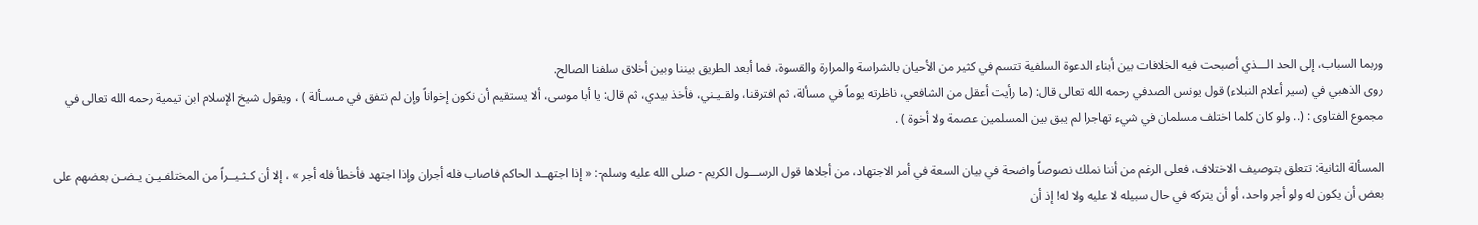وربما السباب، إلى الحد الـــذي أصبحت فيه الخلافات بين أبناء الدعوة السلفية تتسم في كثير من الأحيان بالشراسة والمرارة والقسوة، فما أبعد الطريق بيننا وبين أخلاق سلفنا الصالح.
روى الذهبي في (سير أعلام النبلاء) قول يونس الصدفي رحمه الله تعالى قال: (ما رأيت أعقل من الشافعي، ناظرته يوماً في مسألة، ثم افترقنا، ولقـيـني، فأخذ بيدي، ثم قال: يا أبا موسى، ألا يستقيم أن نكون إخواناً وإن لم نتفق في مـسـألة ) ، ويقول شيخ الإسلام ابن تيمية رحمه الله تعالى في مجموع الفتاوى : (.. ولو كان كلما اختلف مسلمان في شيء تهاجرا لم يبق بين المسلمين عصمة ولا أخوة ) .

المسألة الثانية: تتعلق بتوصيف الاختلاف، فعلى الرغم من أننا نملك نصوصاً واضحة في بيان السعة في أمر الاجتهاد، من أجلاها قول الرســـول الكريم - صلى الله عليه وسلم-: « إذا اجتهــد الحاكم فاصاب فله أجران وإذا اجتهد فأخطأ فله أجر » ، إلا أن كـثـيــراً من المختلفـيـن يـضـن بعضهم على بعض أن يكون له ولو أجر واحد، أو أن يتركه في حال سبيله لا عليه ولا له! إذ أن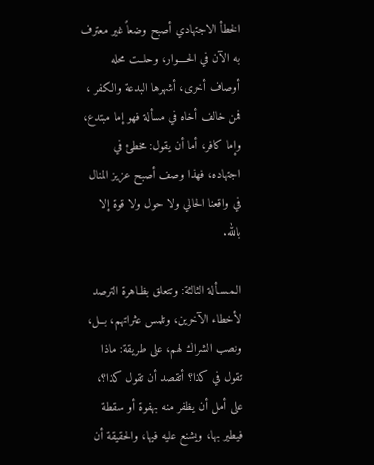الخطأ الاجتهادي أصبح وضعاً غير معترف به الآن في الحــــوار، وحلــت محله أوصاف أخرى، أشهرها البدعة والكفر ، فمن خالف أخاه في مسألة فهو إما مبتدع، وإما كافر، أما أن يقول: مخطئ في اجتهاده، فهذا وصف أصبح عزيز المنال في واقعنا الحالي ولا حول ولا قوة إلا بالله.

الـمـسـألة الثالثة: وتتعلق بظـاهرة الترصد لأخطاء الآخرين، وتلمس عثراتهم، بــل، ونصب الشراك لهم، على طريقة: ماذا تقول في كذا؟ أتقصد أن تقول كذا؟، على أمل أن يظفر منه بهفوة أو سقطة فيطير بها، ويشنع عليه فيها، والحقيقة أن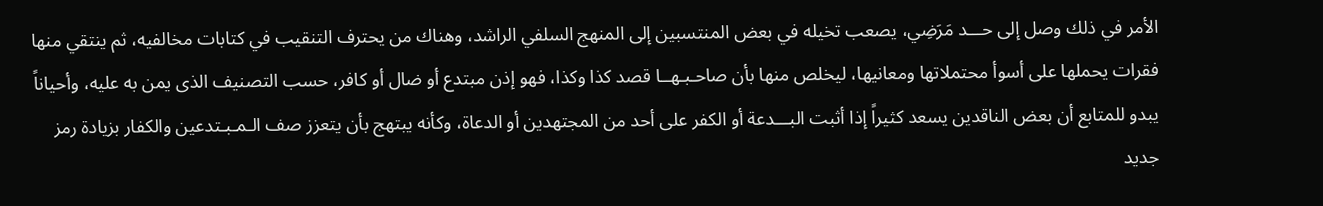الأمر في ذلك وصل إلى حـــد مَرَضِي، يصعب تخيله في بعض المنتسبين إلى المنهج السلفي الراشد، وهناك من يحترف التنقيب في كتابات مخالفيه، ثم ينتقي منها فقرات يحملها على أسوأ محتملاتها ومعانيها، ليخلص منها بأن صاحـبـهــا قصد كذا وكذا، فهو إذن مبتدع أو ضال أو كافر، حسب التصنيف الذى يمن به عليه، وأحياناً يبدو للمتابع أن بعض الناقدين يسعد كثيراً إذا أثبت البـــدعة أو الكفر على أحد من المجتهدين أو الدعاة، وكأنه يبتهج بأن يتعزز صف الـمـبـتدعين والكفار بزيادة رمز جديد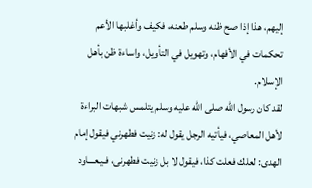إليهم، هذا إذا صح ظنه وسلم طعنه، فكيف وأغلبها الأعم تحكمات في الأفهام، وتهويل في التأويل، واساءة ظن بأهل الإسلام.
لقد كان رسول الله صلى الله عليه وسلم يتلمس شبهات البراءة لأهل المعاصي، فيأتيه الرجل يقول له: زنيت فطهرني فيقول إمام الهدى: لعلك فعلت كذا، فيقول لا بل زنيت فطهرنى، فـيـعـــاود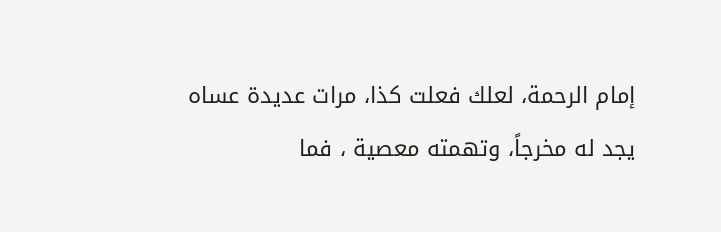إمام الرحمة، لعلك فعلت كذا، مرات عديدة عساه يجد له مخرجاً، وتهمته معصية ، فما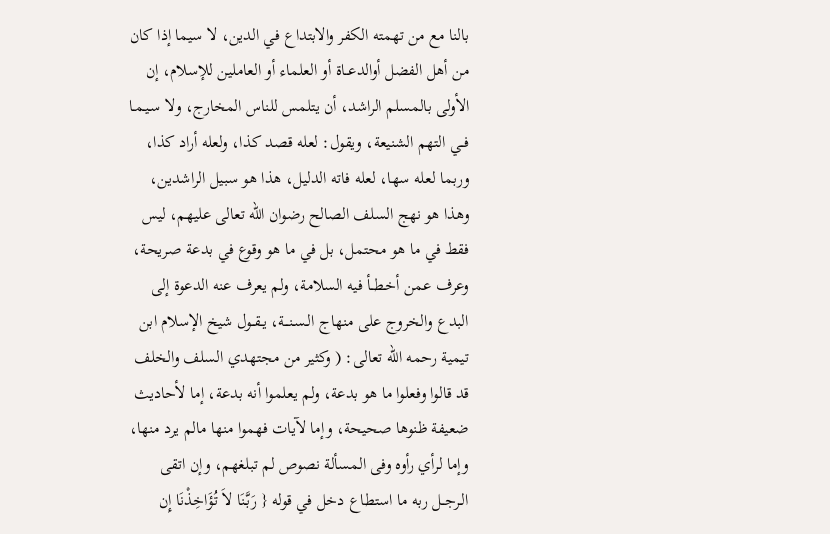بالنا مع من تهمته الكفر والابتداع في الدين، لا سيما إذا كان من أهل الفضل أوالدعــاة أو العلماء أو العاملين للإسلام، إن الأولى بالمسلم الراشد، أن يتلمس للناس المخارج، ولا سـيـمـا فــي التهم الشنيعة، ويقول: لعله قصد كذا، ولعله أراد كذا، وربما لعله سها، لعله فاته الدليل، هذا هو سبيل الراشدين، وهذا هو نهج السلف الصالح رضوان الله تعالى عليهم، ليس فقط في ما هو محتمل، بل في ما هو وقوع في بدعة صريحة، وعرف عمن أخـطــأ فيه السلامة، ولم يعرف عنه الدعوة إلى البدع والخروج على منهاج الـسـنـــة، يـقــول شيخ الإسلام ابن تيمية رحمه الله تعالى: ( وكثير من مجتهدي السلف والخلف قد قالوا وفعلوا ما هو بدعة، ولم يعلموا أنه بدعة، إما لأحاديث ضعيفة ظنوها صحيحة، وإما لآيات فهموا منها مالم يرد منها، وإما لرأي رأوه وفى المسألة نصوص لم تبلغهم، وإن اتقى الـرجــل ربه ما استطاع دخل في قوله { رَبَّنَا لاَ تُؤَاخِذْنَا إِن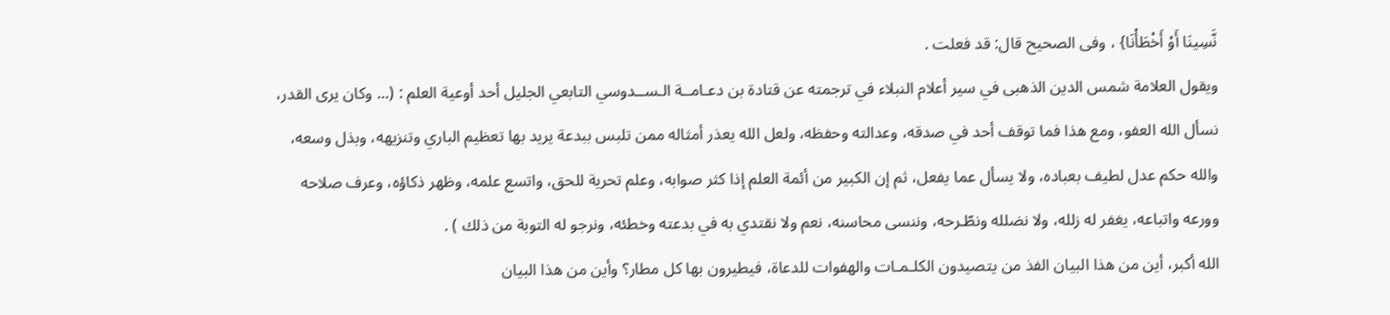نَّسِينَا أَوْ أَخْطَأْنَا} ، وفى الصحيح قال: قد فعلت .
ويقول العلامة شمس الدين الذهبى في سير أعلام النبلاء في ترجمته عن قتادة بن دعـامــة الـســدوسي التابعي الجليل أحد أوعية العلم : (... وكان يرى القدر، نسأل الله العفو، ومع هذا فما توقف أحد في صدقه، وعدالته وحفظه، ولعل الله يعذر أمثاله ممن تلبس ببدعة يريد بها تعظيم الباري وتنزيهه، وبذل وسعه، والله حكم عدل لطيف بعباده، ولا يسأل عما يفعل، ثم إن الكبير من أئمة العلم إذا كثر صوابه، وعلم تحرية للحق، واتسع علمه، وظهر ذكاؤه، وعرف صلاحه وورعه واتباعه، يغفر له زلله، ولا نضلله ونطّـرحه، وننسى محاسنه، نعم ولا نقتدي به في بدعته وخطئه، ونرجو له التوبة من ذلك ) .
الله أكبر، أين من هذا البيان الفذ من يتصيدون الكلـمـات والهفوات للدعاة، فيطيرون بها كل مطار؟ وأين من هذا البيان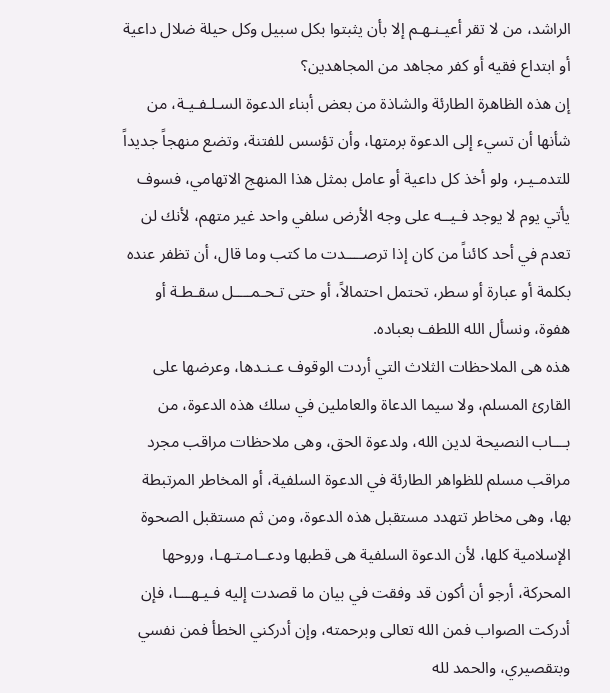الراشد، من لا تقر أعيـنـهـم إلا بأن يثبتوا بكل سبيل وكل حيلة ضلال داعية أو ابتداع فقيه أو كفر مجاهد من المجاهدين؟
إن هذه الظاهرة الطارئة والشاذة من بعض أبناء الدعوة السـلـفـيـة، من شأنها أن تسيء إلى الدعوة برمتها، وأن تؤسس للفتنة، وتضع منهجاً جديداً للتدمـيـر، ولو أخذ كل داعية أو عامل بمثل هذا المنهج الاتهامي، فسوف يأتي يوم لا يوجد فـيــه على وجه الأرض سلفي واحد غير متهم، لأنك لن تعدم في أحد كائناً من كان إذا ترصــــدت ما كتب وما قال، أن تظفر عنده بكلمة أو عبارة أو سطر، تحتمل احتمالاً، أو حتى تـحـمــــل سقـطـة أو هفوة، ونسأل الله اللطف بعباده.
هذه هى الملاحظات الثلاث التي أردت الوقوف عـنـدها، وعرضها على القارئ المسلم، ولا سيما الدعاة والعاملين في سلك هذه الدعوة، من بـــاب النصيحة لدين الله، ولدعوة الحق، وهى ملاحظات مراقب مجرد مراقب مسلم للظواهر الطارئة في الدعوة السلفية، أو المخاطر المرتبطة بها، وهى مخاطر تتهدد مستقبل هذه الدعوة، ومن ثم مستقبل الصحوة الإسلامية كلها، لأن الدعوة السلفية هى قطبها ودعــامـتـهـا، وروحها المحركة، أرجو أن أكون قد وفقت في بيان ما قصدت إليه فـيـهـــا، فإن أدركت الصواب فمن الله تعالى وبرحمته، وإن أدركني الخطأ فمن نفسي وبتقصيري، والحمد لله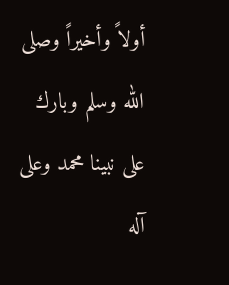أولاً وأخيراً وصلى الله وسلم وبارك على نبينا محمد وعلى آله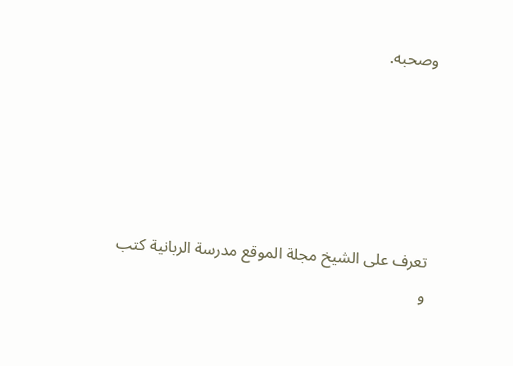وصحبه.





تعرف على الشيخ مجلة الموقع مدرسة الربانية كتب و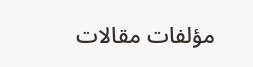مؤلفات مقالات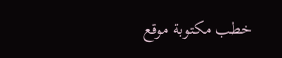خطب مكتوبة موقع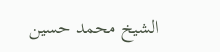الشيخ محمد حسين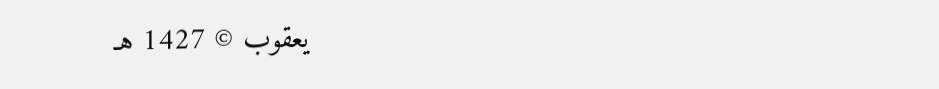يعقوب © 1427 هـ